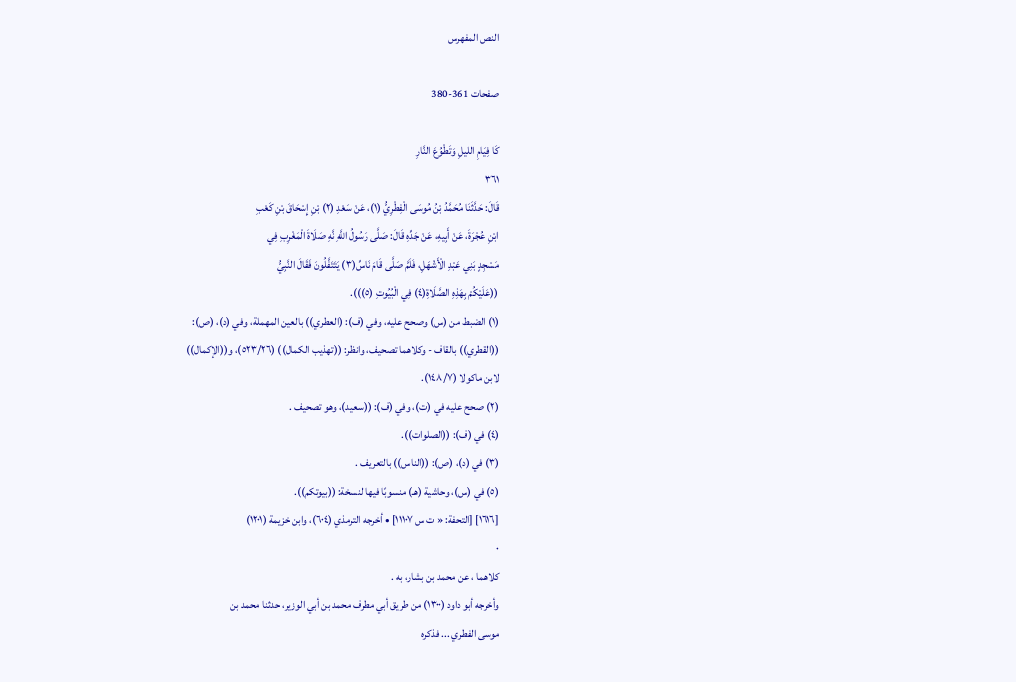النص المفهرس

صفحات 361-380

كَا فِيَامِ الليلِ وَتَطْوُعَ النَّارِ
٣٦١
قَالَ: حَدَّثَنَا مُحَمَّدُ بْنُ مُوسَى الْفِطْرِيُّ (١)، عَنْ سَعْدِ (٢) بْنِ إِسْحَاقَ بْنِ كَعْبِ
ابْنِ عُجْرَةَ، عَنْ أَبِيهِ، عَنْ جَدِّهِ قَالَ: صَلَّى رَسُولُ اللَّهِ نَّهِ صَلَاةَ الْمَغْرِبِ فِي
مَسْجِدٍ بَنِي عَبْدِ الْأَشْهَلِ، فَلَمَّ صَلَّى قَامَ نَاسِّ(٣) يَتَتَفَّلُونَ فَقَالَ النَّبِيُّ
((عَلَيْكُمْ بِهَذِهِ الصَّلَاةِ(٤) فِي الْبُيُوتِ (٥))).
(١) الضبط من (س) وصحح عليه، وفي (ف): (العطري)) بالعين المهملة، وفي (د)، (ص):
((القطري)) بالقاف - وكلاهما تصحيف، وانظر: ((تهذيب الكمال)) (٥٢٣/٢٦)، و((الإكمال))
لابن ماکولا (١٤٨/٧).
(٢) صحح عليه في (ت)، وفي (ف): ((سعيد)، وهو تصحيف .
(٤) في (ف): ((الصلوات)).
(٣) في (د)، (ص): ((الناس)) بالتعريف .
(٥) في (س)، وحاشية (هـ) منسوبًا فيها لنسخة: ((بيوتكم)).
[١٦١٦] [التحفة: « ت س ١١١٠٧] • أخرجه الترمذي (٦٠٤)، وابن خزيمة (١٢٠١)
٠
كلاهما ، عن محمد بن بشار، به .
وأخرجه أبو داود (١٣٠٠) من طريق أبي مطرف محمد بن أبي الوزير، حدثنا محمد بن
موسى الفطري ... فذكره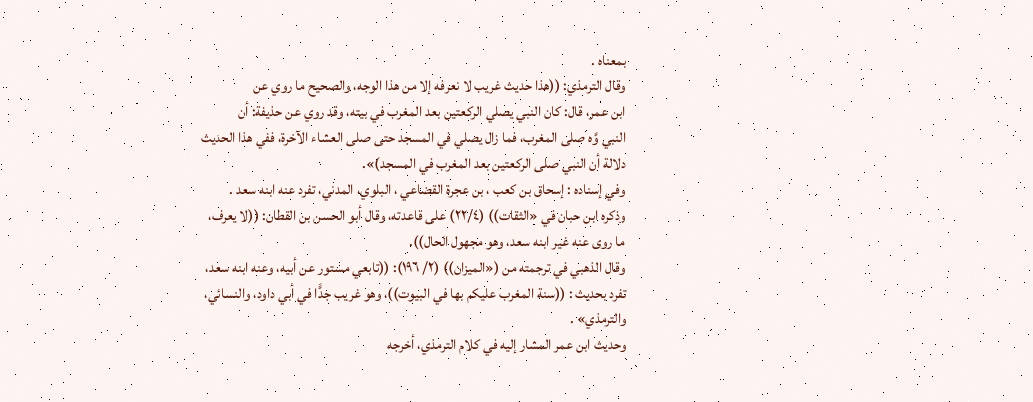بمعناه .
وقال الترمذي: ((هذا حديث غريب لا نعرفه إلا من هذا الوجه، والصحيح ما روي عن
ابن عمر، قال: كان النبي يصلي الركعتين بعد المغرب في بيته، وقد روي عن حذيفة: أن
النبي وَّه صلى المغرب، فما زال يصلي في المسجد حتى صلى العشاء الآخرة، ففي هذا الحديث
دلالة أن النبي صلى الركعتين بعد المغرب في المسجد)».
وفي إسناده : إسحاق بن كعب ، بن عجرة القضاعي ، البلوي، المدني، تفرد عنه ابنه سعد .
وذكره ابن حبان في «الثقات)) (٢٢/٤) على قاعدته، وقال أبو الحسن بن القطان: ((لا يعرف،
ما روى عنه غير ابنه سعد، وهو مجهول الحال)).
وقال الذهبي في ترجمته من («الميزان)) (٢/ ١٩٦): ((تابعي مستور عن أبيه، وعنه ابنه سعد،
تفرد بحديث : ((سنة المغرب عليكم بها في البيوت))، وهو غريب جدًّا في أبي داود، والنسائي،
والترمذي» .
وحديث ابن عمر المشار إليه في كلام الترمذي، أخرجه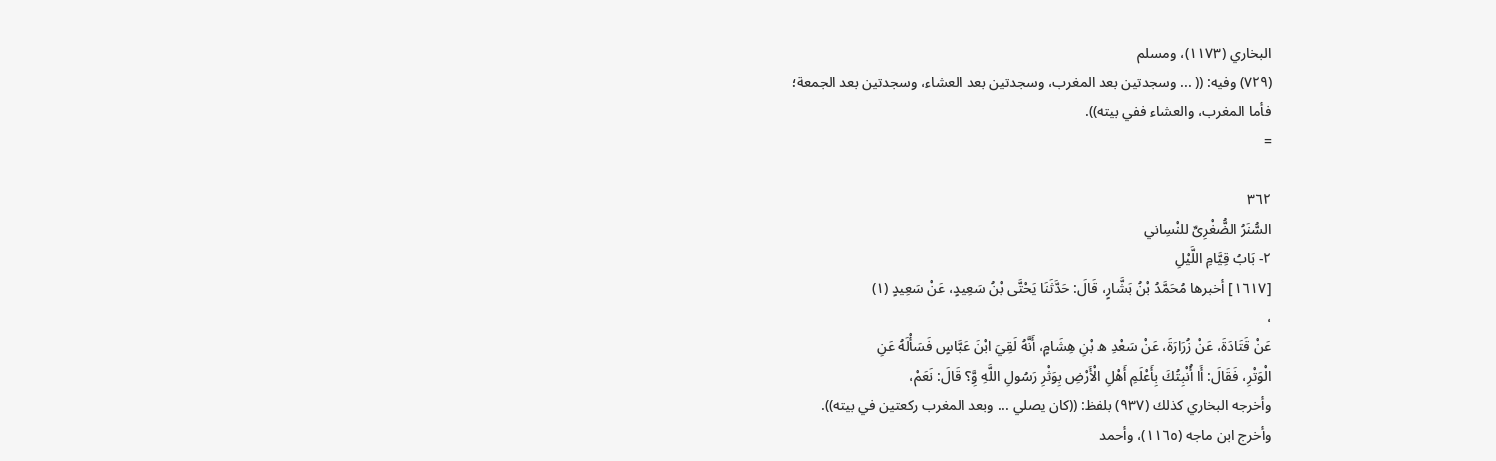البخاري (١١٧٣)، ومسلم
(٧٢٩) وفيه: (( ... وسجدتين بعد المغرب، وسجدتين بعد العشاء، وسجدتين بعد الجمعة؛
فأما المغرب، والعشاء ففي بيته)).
=

٣٦٢
السُّنَرُ الضُّغْرِىِّ للنْسِاني
٢- بَابُ قِيَّامِ اللَّيْلِ
[١٦١٧] أخبرها مُحَمَّدُ بْنُ بَشَّارٍ، قَالَ: حَدَّثَنَا يَحْتَّى بْنُ سَعِيدٍ، عَنْ سَعِيدٍ (١)
،
عَنْ قَتَادَةَ، عَنْ زُرَارَةَ، عَنْ سَعْدِ ه بْنِ هِشَامٍ، أَنَّهُ لَقِيَ ابْنَ عَبَّاسٍ فَسَأْلَهُ عَنِ
الْوَتْرِ، فَقَالَ: أَا أُنْبِتُكَ بِأَعْلَمِ أَهْلِ الْأَرْضِ بِوَثْرِ رَسُولِ اللَّهِ وَِّ؟ قَالَ: نَعَمْ،
وأخرجه البخاري كذلك (٩٣٧) بلفظ: ((كان يصلي ... وبعد المغرب ركعتين في بيته)).
وأخرج ابن ماجه (١١٦٥)، وأحمد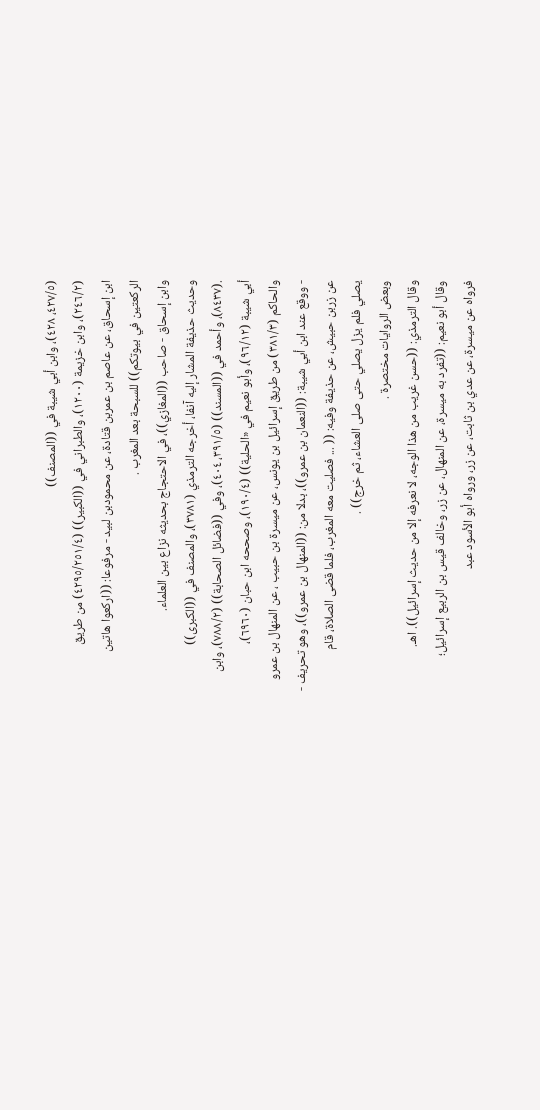(٤٢٧/٥، ٤٢٨)، وابن أبي شيبة في ((المصنف))
(٢٤٦/٢)، وابن خزيمة (١٢٠٠)، والطبراني في ((الكبير)) (٤٢٩٥/٢٥١/٤) من طريق
ابن إسحاق، عن عاصم بن عمربن قتادة، عن محمودبن لبيد - مرفوعا: ((اركعوا هاتين
الركعتين في بيوتكم)) للسبحة بعد المغرب .
وابن إسحاق - صاحب ((المغازي))، في الاحتجاج بحديثه نزاع بين العلماء.
وحديث حذيفة المشار إليه آنفا، أخرجه الترمذي (٣٧٨١)، والمصنف في ((الكبرى))
.(٨٤٣٧)، وأحمد في ((المسند)) (٣٩١/٥، ٤٠٤)، وفي ((فضائل الصحابة)) (٧٨٨/٢)، وابن
أبي شيبة (٩٦/١٢)، وأبو نعيم في «الحلية)) (١٩٠/٤)، وصححه ابن حبان (٦٩٦٠)،
والحاكم (٣٨١/٣) من طريق إسرائيل بن يونس، عن ميسرة بن حبيب ، عن المنهال بن عمرو
- ووقع عند ابن أبي شيبة: ((النعمان بن عمرو))، بدلا من: ((المنهال بن عمرو))، وهو تحريف -
عن زربن حبيش، عن حذيفة وفيه: (( ... فصليت معه المغرب، فلما قضى الصلاة، قام
يصلي فلم يزل يصلي حتى صلى العشاء، ثم خرج)) .
وبعض الروايات مختصرة .
وقال الترمذي: ((حسن غريب من هذا الوجه، لا نعرفه إلا من حديث إسرائيل)). اهـ.
وقال أبو نعيم: ((تفرد به ميسرة، عن المنهال، عن زر، وخالف قيس بن الربيع إسرائيل؛
فرواه عن ميسرة، عن عدي بن ثابت، عن زر، ورواه أبو الأسود عبد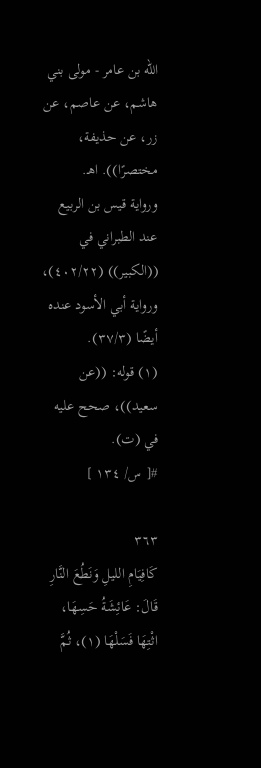الله بن عامر - مولى بني
هاشم، عن عاصم، عن زر، عن حذيفة، مختصرًا)). اهـ.
ورواية قيس بن الربيع عند الطبراني في ((الكبير)) (٤٠٢/٢٢)، ورواية أبي الأسود عنده
أيضًا (٣٧/٣).
(١) قوله: ((عن سعيد))، صحح عليه في (ت).
#[ س/ ١٣٤ ]

٣٦٣
كَافِيَامِ الليلِ وَنَطُعَ النَّارِ
قَالَ: عَائِشَةُ حَسِهَا، اثْتِهَا فَسَلْهَا (١)، ثُمَّ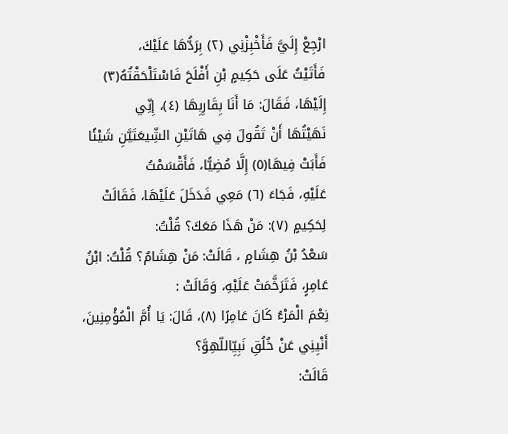ارْجِعْ إِلَيَّ فَأَخْبِزْنِي (٢) بِرَدُّهَا عَلَيْكَ،
فَأَتَيْثُ عَلَى حَكِيمٍ بْنِ أَفْلَحَ فَاسْتَلْحَقْتُهُ(٣) إِلَيْهَا، فَقَالَ: مَا أَنَا بِقَارِبِهَا (٤)، إِنِّي
نَهَيْتُهَا أَنْ تَقُولَ فِي هَاتَيْنِ الشِّيعَتَيَّنِ شَيْئًا فَأَبَتْ فِيهَا(٥) إِلَّا مُضِيًّا، فَأَقْسَمْتُ
عَلَيْهِ، فَجَاءَ (٦) مَعِي فَدَخَلَ عَلَيْهَا، فَقَالَتْ لِحَكِيمٍ (٧): مَنْ هَذَا مَعَكَ؟ قُلْتُ:
سَعْدُ بْنُ هِشَامٍ ، قَالَتْ: مَنْ هِشَامٌ؟ قُلْتُ: ابْنُ عَامِرٍ، فَتَرَخَّمَتْ عَلَيْهِ، وَقَالَتْ :
نِعْمَ الْمَرْءُ كَانَ عَامِرًا (٨)، قَالَ: يَا أُمَّ الْمُؤْمِنِينَ، أَنْيِنِي عَنْ خُلُقِ نَبِيِّاللّهِوَّ؟
قَالَتْ: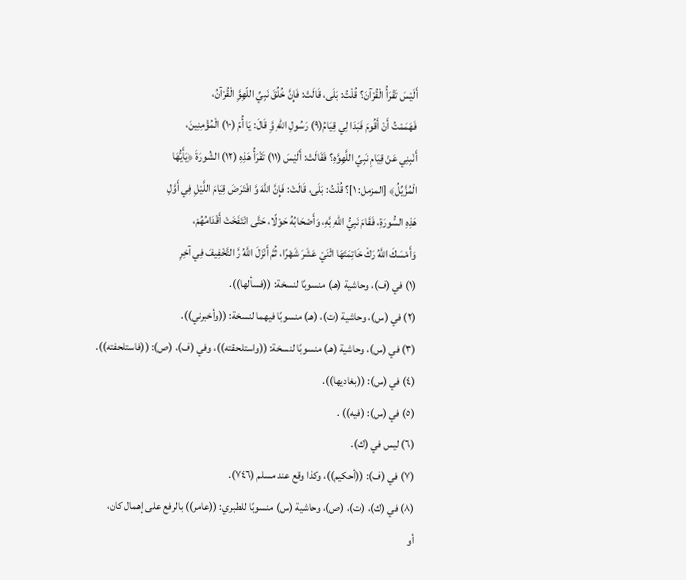أَلَيْسَ تَقْرَأُ الْقُرْآنَ؟ قُلْتُ: بَلَى، قَالَتْ: فَإِنَّ خُلُقَ نَبِيِّ اللّهِوَِّ الْقُرْآنُ،
فَهَمَمْتُ أَنْ أَقُومَ فَبَدَا لِي قِيَامُ(٩) رَسُولِ اللّهِ وَِّ قَالَ: يَا أُمّ (١٠) الْمُؤْمِنِينَ،
أَنْبِنِي عَنْ قِيَامِ نَبِيِّ اللَّهِوَّهِ؟ فَقَالَتْ: أَلَيْسَ (١١) تَقْرَأُ هَذِهِ (١٢) الشُورَةَ ﴿يَأَيُّهَا
الْمُزَّيِّلُ﴾ [المزمل: ١]؟ قُلْتُ: بَلَى، قَالَتْ: فَإِنَّ اللَّهَ وَّ افْتَرَضَ قِيَامَ اللَّيْلِ فِي أَوَّلِ
هَذِهِ السُّورَةِ، فَقَامَ نَبِيُّ اللّهِ بَّهِ، وَأَصْحَابُهُ حَوْلًا، حَتَّى انْتَفَخَتْ أَقْدَامُهُمْ،
وَأَمْسَكَ اللَّهُ رَكْ خَاتِمَتَهَا اثْنَيْ عَشَرَ شَهْرًا، ثُمَّ أَنْزَلَ اللَّهُ رَّ التَّخْفِيفَ فِي آخِرِ
(١) في (ف)، وحاشية (هـ) منسوبًا لنسخة: ((فسألها)).
(٢) في (س)، وحاشية (ت)، (هـ) منسوبًا فيهما لنسخة: ((وأخبرني)).
(٣) في (س)، وحاشية (هـ) منسوبًا لنسخة: ((واستلحقته))، وفي (ف)، (ص): ((فاستلحفته)).
(٤) في (س): ((بغاديها)).
(٥) في (س): (فيه)) .
(٦) ليس في (ك).
(٧) في (ف): ((أحكيم))، وكذا وقع عند مسلم (٧٤٦).
(٨) في (ك)، (ت)، (ص)، وحاشية (س) منسوبًا للطبري: ((عامر)) بالرفع على إهمال كان،
أو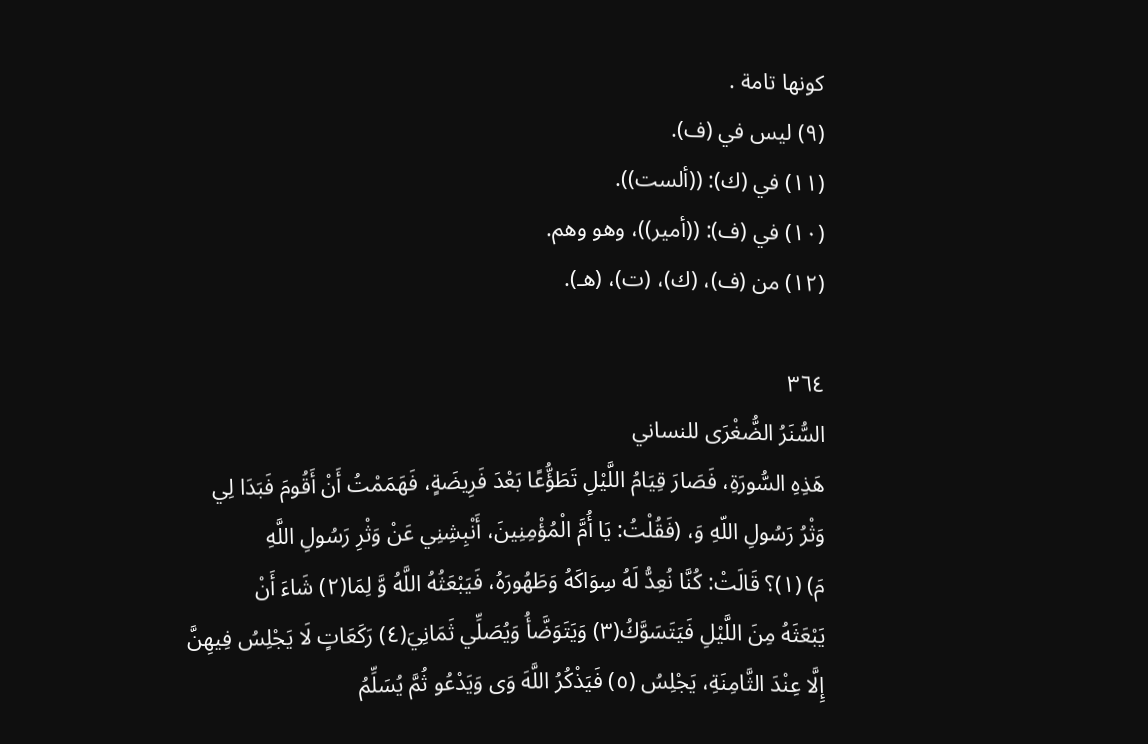کونها تامة .
(٩) ليس في (ف).
(١١) في (ك): ((ألست)).
(١٠) في (ف): ((أمير))، وهو وهم.
(١٢) من (ف)، (ك)، (ت)، (هـ).

٣٦٤
السُّنَرُ الضُّغْرَى للنساني
هَذِهِ السُّورَةِ، فَصَارَ قِيَامُ اللَّيْلِ تَطَؤُّعًا بَعْدَ فَرِيضَةٍ، فَهَمَمْتُ أَنْ أَقُومَ فَبَدَا لِي
وَثْرُ رَسُولِ اللّهِ وَ، (فَقُلْتُ: يَا أُمَّ الْمُؤْمِنِينَ، أَنْبِشِنِي عَنْ وَثْرِ رَسُولِ اللَّهِ
مَ) (١)؟ قَالَتْ: كُنَّا نُعِدُّ لَهُ سِوَاكَهُ وَطَهُورَهُ، فَيَبْعَثُهُ اللَّهُ وَّ لِمَا(٢) شَاءَ أَنْ
يَبْعَثَهُ مِنَ اللَّيْلِ فَيَتَسَوَّكُ(٣) وَيَتَوَضَّأُ وَيُصَلِّي ثَمَانِيَ(٤) رَكَعَاتٍ لَا يَجْلِسُ فِيهِنَّ
إِلَّا عِنْدَ الثَّامِنَةِ، يَجْلِسُ (٥) فَيَذْكُرُ اللَّهَ وَى وَيَدْعُو ثُمَّ يُسَلِّمُ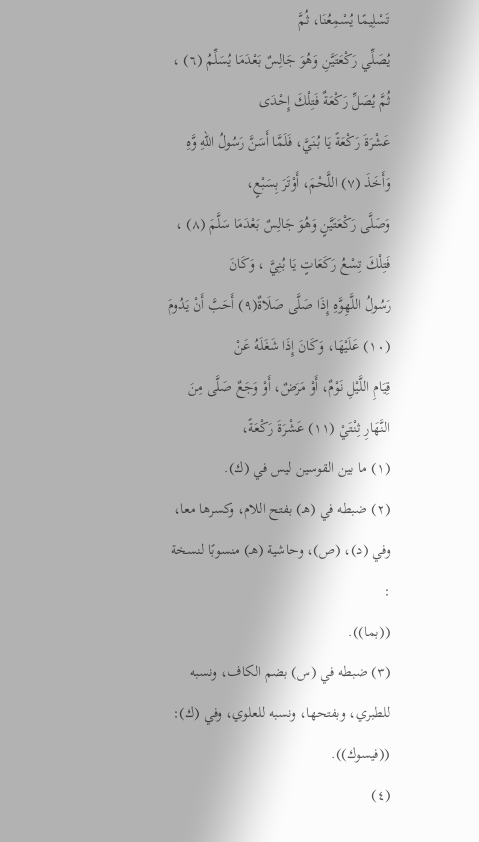تَسْلِيمًا يُسْمِعُنَا، ثُمَّ
يُصَلِّي رَكْعَتَيَّنِ وَهُوَ جَالِسٌ بَعْدَمَا يُسَلِّمُ (٦) ، ثُمَّ يُصَلِّ رَكْعَةٌ فَتِلْكَ إِحْدَى
عَشْرَةَ رَكْعَةً يَا بُنَيَّ، فَلَمَّا أَسَنَّ رَسُولُ اللهِ وَّهِ وَأَخَذَ (٧) اللَّحْمَ، أَوْتَرَ بِسَبْعٍ،
وَصَلَّى رَكْعَتَيَّنٍ وَهُوَ جَالِسٌ بَعْدَمَا سَلَّمَ (٨) ، فَتِلْكَ تِسْعُ رَكَعَاتٍ يَا بُنِيَّ ، وَكَانَ
رَسُولُ اللَّهِوَّهِ إِذَا صَلَّى صَلَاةٌ(٩) أَحَبَّ أَنْ يَدُومَ (١٠) عَلَيْهَا، وَكَانَ إِذَا شَغَلَهُ عَنْ
قِيَامِ اللَّيْلِ نَوْمٌ، أَوْ مَرَضٌ، أَوْ وَجَعٌ صَلَّى مِنَ النَّهَارِ ثِنْتَيْ (١١) عَشْرَةَ رَكْعَةً،
(١) ما بين القوسين ليس في (ك).
(٢) ضبطه في (هـ) بفتح اللام، وكسرها معا، وفي (د)، (ص)، وحاشية (هـ) منسوبًا لنسخة :
((بما)).
(٣) ضبطه في (س) بضم الكاف، ونسبه للطبري، وبفتحها، ونسبه للعلوي، وفي (ك): ((فيسوك)).
(٤)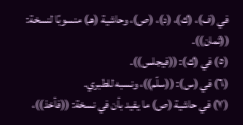في (ف)، (ك)، (د)، (ص)، وحاشية (هـ) منسوبًا لنسخة: ((ثمان)).
(٥) في (ك): ((فيجلس)).
(٦) في (س): ((سلّم))، ونسبه للطبري.
(٧) في حاشية (ص) ما يفيد بأن في نسخة: ((فأخذ))،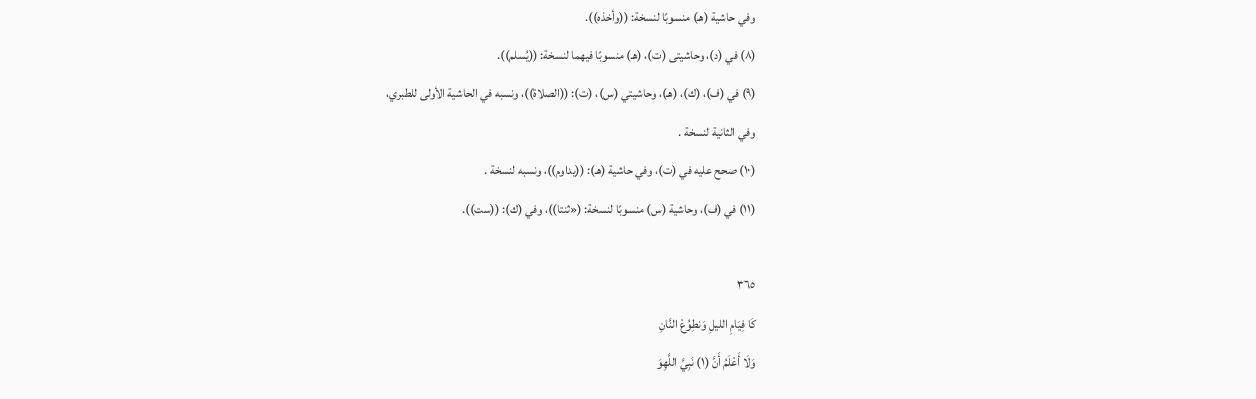وفي حاشية (هـ) منسوبًا لنسخة: ((وأخذه)).
(٨) في (د)، وحاشيتى (ت)، (هـ) منسوبًا فيهما لنسخة: ((يُسلم)).
(٩) في (ف)، (ك)، (هـ)، وحاشيتي (س)، (ت): ((الصلاة))، ونسبه في الحاشية الأولى للطبري،
وفي الثانية لنسخة .
(١٠) صحح عليه في (ت)، وفي حاشية (هـ): ((يداوم))، ونسبه لنسخة .
(١١) في (ف)، وحاشية (س) منسوبًا لنسخة: («ثنتا))، وفي (ك): ((ست)).

٣٦٥
كَا فِيَامِ الليلِ وَنطِوُعْ النَّانِ
وَلَا أَعْلَمُ أَنَّ (١) نَبِيَّ اللَّهِوَ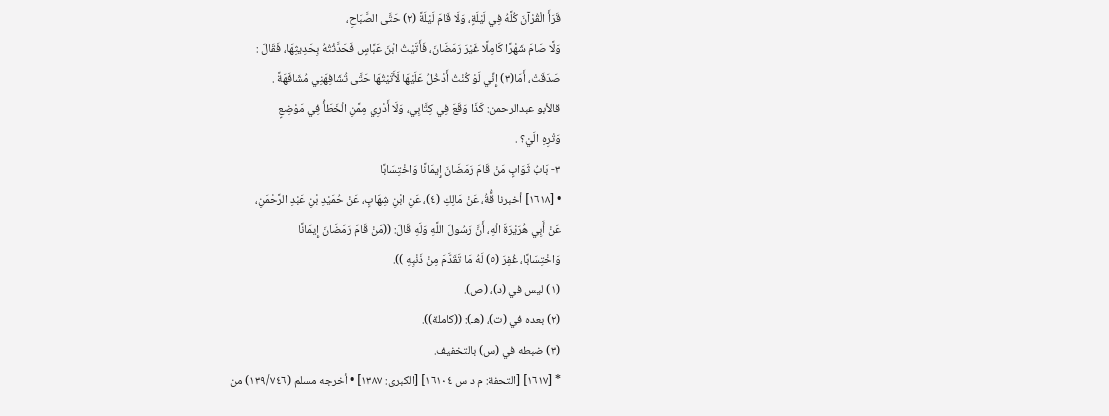قَرَأَ الْقُرْآنَ كُلَّهُ فِي لَيْلَةٍ، وَلَا قَامَ لَيْلَةً (٢) حَتَّى الصَّبَاحِ،
وَلَّا صَامَ شَهْرًا كَامِلًا غَيْرَ رَمَضَانَ، فَأَتَيْتُ ابْنَ عَبَّاسٍ فَحَدَّثْتُهُ بِحَدِيثِهَا، فَقَالَ :
صَدَقَتْ، أَمَا(٣) إِنِّي لَوْ كُنْتُ أَدْخُلُ عَلَيْهَا لَأَتَيْتُهَا حَتَّى تُشَافِهَنِي مُشَافَهَةً .
قالأبو عبدالرحمن: كَذَا وَقَعَ فِي كِتَّابِي، وَلَا أَدْرِي مِمَّنِ الْخَطَأُ فِي مَوْضِعٍ
وَتْرِهِ الَيْ؟ .
٣- بَابُ ثَوَابٍ مَنْ قَامَ رَمَضَانَ إِيمَانًا وَاخْتِسَابًا
• [١٦١٨] أخبرنا قَُّةُ، عَنْ مَالِكِ (٤)، عَنِ ابْنِ شِهَابٍ، عَنْ حُمَيْدِ بْنِ عَبْدِ الرَّحْمَنِ،
عَنْ أَبِي هُرَيْرَةَ الْهِ، أَنَّ رَسُولَ اللَّهِ وَلَهِ قَالَ: ((مَنْ قَامَ رَمَضَانَ إِيمَانًا
وَاخْتِسَابًا، غُفِرَ (٥) لَهُ مَا تَقَدَّمَ مِنْ ذَنْبِهِ )).
(١) لیس في (د)، (ص).
(٢) بعده في (ت)، (هـ): ((كاملة)).
(٣) ضبطه في (س) بالتخفيف.
* [١٦١٧] [التحفة: م د س ١٦١٠٤] [الكبرى: ١٣٨٧] • أخرجه مسلم (١٣٩/٧٤٦) من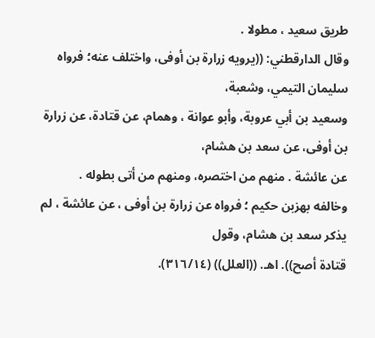طريق سعيد ، مطولا .
وقال الدارقطني: ((يرويه زرارة بن أوفى، واختلف عنه؛ فرواه سليمان التيمي، وشعبة،
وسعيد بن أبي عروبة، وأبو عوانة ، وهمام، عن قتادة، عن زرارة بن أوفى، عن سعد بن هشام،
عن عائشة . منهم من اختصره، ومنهم من أتى بطوله .
وخالفه بهزبن حكيم ؛ فرواه عن زرارة بن أوفى ، عن عائشة ، لم يذكر سعد بن هشام، وقول
قتادة أصح)). اهـ. ((العلل)) (٣١٦/١٤).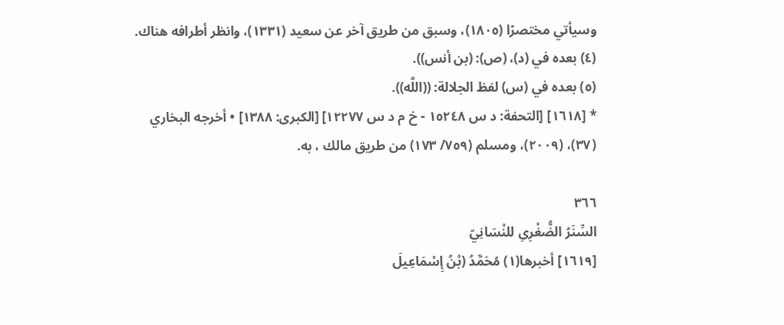وسيأتي مختصرًا (١٨٠٥)، وسبق من طريق آخر عن سعيد (١٣٣١)، وانظر أطرافه هناك.
(٤) بعده في (د)، (ص): (بن أنس)).
(٥) بعده في (س) لفظ الجلالة: ((اللَّه)).
* [١٦١٨] [التحفة: د س ١٥٢٤٨ - خ م د س ١٢٢٧٧] [الكبرى: ١٣٨٨] • أخرجه البخاري
(٣٧)، (٢٠٠٩)، ومسلم (٧٥٩/ ١٧٣) من طريق مالك ، به.

٣٦٦
السِّنَرُ الضُّغْرِىِ للنْسَانِيّ
[١٦١٩] أخبرها(١) مُحَمَّدُ (بْنُ إِسْمَاعِيلَ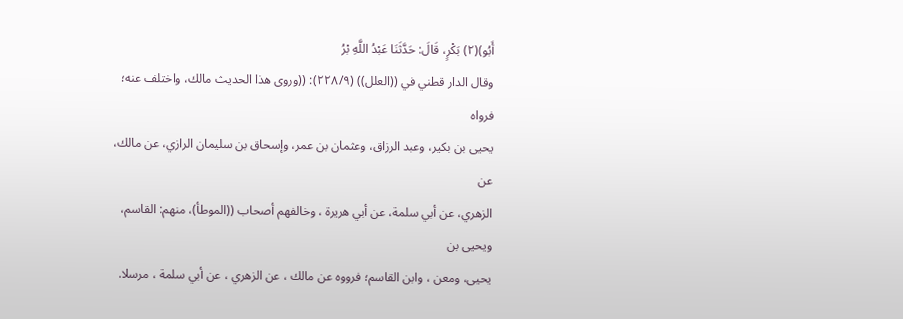أَبُو)(٢) بَكْرٍ، قَالَ: حَدَّثَنَا عَبْدُ اللَّهِ بْرُ
وقال الدار قطني في ((العلل)) (٢٢٨/٩): ((وروى هذا الحديث مالك، واختلف عنه؛ فرواه
يحيى بن بكير، وعبد الرزاق، وعثمان بن عمر، وإسحاق بن سليمان الرازي، عن مالك، عن
الزهري، عن أبي سلمة، عن أبي هريرة ، وخالفهم أصحاب ((الموطأ)، منهم: القاسم، ويحيى بن
يحيى، ومعن ، وابن القاسم؛ فرووه عن مالك ، عن الزهري ، عن أبي سلمة ، مرسلا.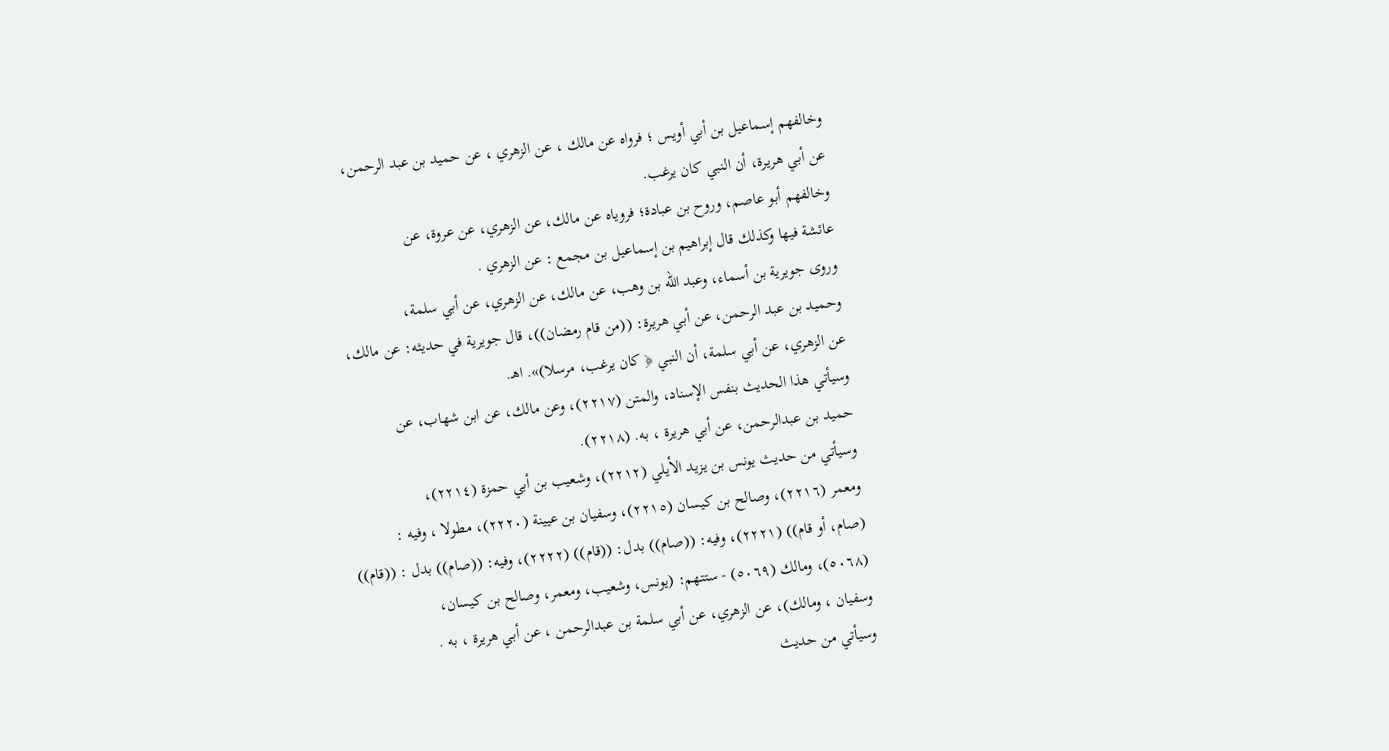وخالفهم إسماعيل بن أبي أويس ؛ فرواه عن مالك ، عن الزهري ، عن حميد بن عبد الرحمن،
عن أبي هريرة، أن النبي كان يرغب.
وخالفهم أبو عاصم، وروح بن عبادة؛ فروياه عن مالك، عن الزهري، عن عروة، عن
عائشة فيها وكذلك قال إبراهيم بن إسماعيل بن مجمع : عن الزهري .
وروى جويرية بن أسماء، وعبد الله بن وهب، عن مالك، عن الزهري، عن أبي سلمة،
وحميد بن عبد الرحمن، عن أبي هريرة: ((من قام رمضان))، قال جويرية في حديثه: عن مالك،
عن الزهري، عن أبي سلمة، أن النبي ﴿ كان يرغب، مرسلا)». اهـ.
وسيأتي هذا الحديث بنفس الإسناد، والمتن (٢٢١٧)، وعن مالك، عن ابن شهاب، عن
حميد بن عبدالرحمن، عن أبي هريرة ، به. (٢٢١٨).
وسيأتي من حديث يونس بن يزيد الأيلي (٢٢١٢)، وشعيب بن أبي حمزة (٢٢١٤)،
ومعمر (٢٢١٦)، وصالح بن كيسان (٢٢١٥)، وسفيان بن عيينة (٢٢٢٠)، مطولا ، وفيه :
(صام، أو قام)) (٢٢٢١)، وفيه: ((صام)) بدل: ((قام)) (٢٢٢٢)، وفيه: ((صام)) بدل : ((قام))
(٥٠٦٨)، ومالك (٥٠٦٩) - ستتهم: (يونس، وشعيب، ومعمر، وصالح بن كيسان،
وسفيان ، ومالك)، عن الزهري، عن أبي سلمة بن عبدالرحمن ، عن أبي هريرة ، به .
وسيأتي من حديث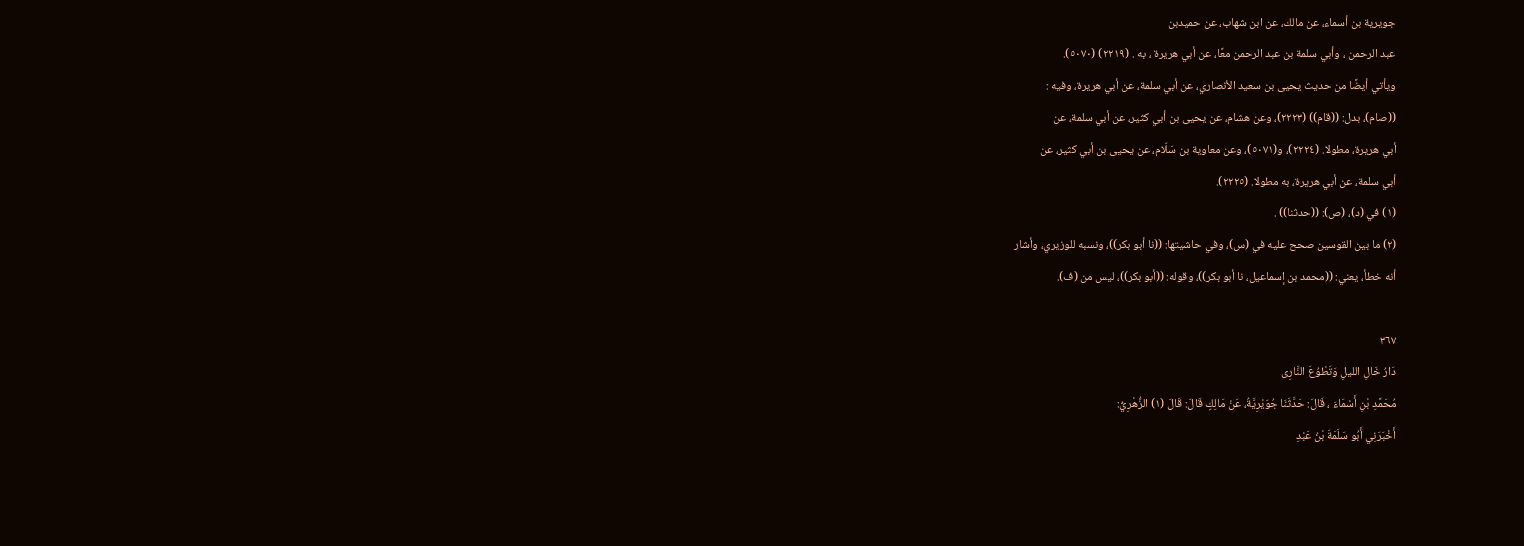جويرية بن أسماء، عن مالك، عن ابن شهاب، عن حميدبن
عبد الرحمن ، وأبي سلمة بن عبد الرحمن معًا، عن أبي هريرة ، به . (٢٢١٩) (٥٠٧٠).
ويأتي أيضًا من حديث يحيى بن سعيد الأنصاري، عن أبي سلمة، عن أبي هريرة، وفيه :
((صام)، بدل: ((قام)) (٢٢٢٣)، وعن هشام، عن يحيى بن أبي كثير، عن أبي سلمة، عن
أبي هريرة، مطولا. (٢٢٢٤)، و(٥٠٧١)، وعن معاوية بن سَلّام، عن يحيى بن أبي كثير، عن
أبي سلمة، عن أبي هريرة، به مطولا. (٢٢٢٥).
(١) في (د)، (ص): ((حدثنا)) .
(٢) ما بين القوسين صحح عليه في (س)، وفي حاشيتها: ((نا أبو بكر))، ونسبه للوزيري، وأشار
أنه خطأ، يعني: ((محمد بن إسماعيل، نا أبو بكر))، وقوله: ((أبو بكر))، ليس من (ف).

٣٦٧
دَارُ خَالِ الليلِ وَتَطْوُعَ النَّارِى
مُحَمَّدِ بْنِ أَسْمَاءَ ، قَالَ: حَدَّثَنَا جُوَيْرِيَّةُ، عَنْ مَالِكٍ قَالَ: قَالَ (١) الزُّهْرِيُّ:
أَخْبَرَنِي أَبُو سَلَمَةَ بْنُ عَبْدِ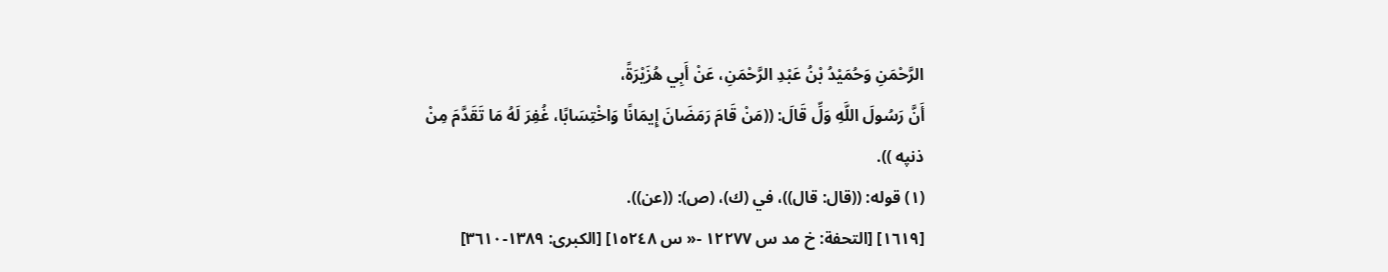الرَّحْمَنِ وَحُمَيْدُ بْنُ عَبْدِ الرَّحْمَنِ، عَنْ أَبِي هُزَيْرَةً،
أَنَّ رَسُولَ اللَّهِ وَلِّ قَالَ: ((مَنْ قَامَ رَمَضَانَ إِيمَانًا وَاخْتِسَابًا، غُفِرَ لَهُ مَا تَقَدَّمَ مِنْ
ذنپه )).
(١) قوله: ((قال: قال))، في (ك)، (ص): ((عن)).
[١٦١٩] [التحفة: خ مد س ١٢٢٧٧ -« س ١٥٢٤٨] [الكبرى: ١٣٨٩-٣٦١٠]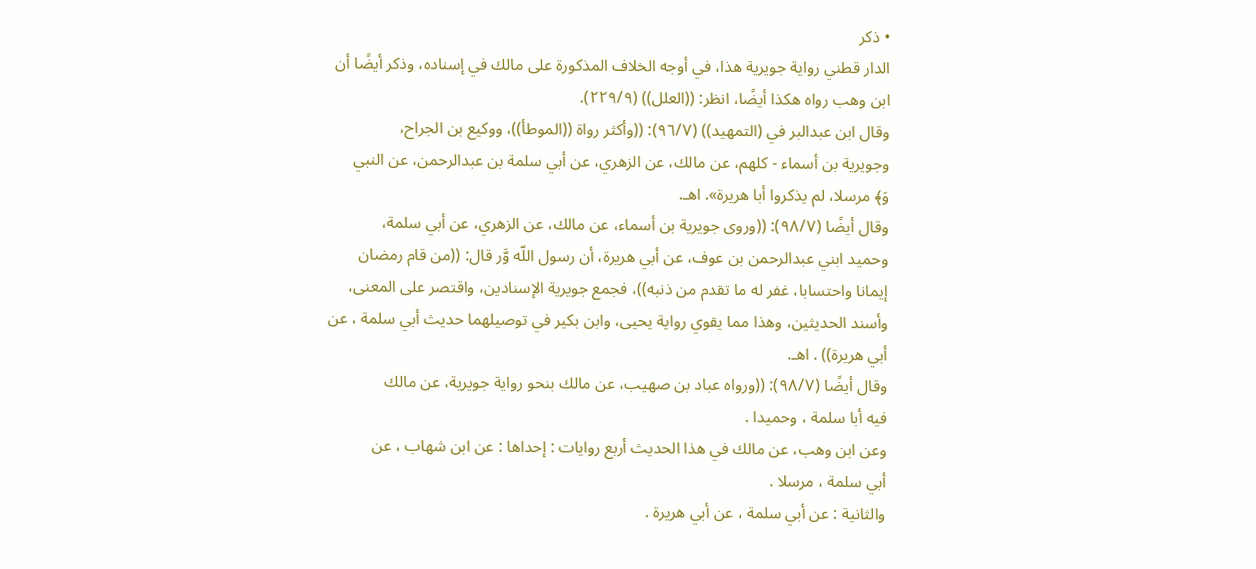• ذكر
الدار قطني رواية جويرية هذا، في أوجه الخلاف المذكورة على مالك في إسناده، وذكر أيضًا أن
ابن وهب رواه هكذا أيضًا، انظر: ((العلل)) (٢٢٩/٩).
وقال ابن عبدالبر في (التمهيد)) (٩٦/٧): ((وأكثر رواة ((الموطأ))، ووكيع بن الجراح،
وجويرية بن أسماء - كلهم، عن مالك، عن الزهري، عن أبي سلمة بن عبدالرحمن، عن النبي
وَ﴾ مرسلا، لم يذكروا أبا هريرة». اهـ.
وقال أيضًا (٩٨/٧): ((وروى جويرية بن أسماء، عن مالك، عن الزهري، عن أبي سلمة،
وحميد ابني عبدالرحمن بن عوف، عن أبي هريرة، أن رسول اللّه وَّر قال: ((من قام رمضان
إيمانا واحتسابا، غفر له ما تقدم من ذنبه))، فجمع جويرية الإسنادين، واقتصر على المعنى،
وأسند الحديثين، وهذا مما يقوي رواية يحيى، وابن بكير في توصيلهما حديث أبي سلمة ، عن
أبي هريرة)) . اهـ.
وقال أيضًا (٩٨/٧): ((ورواه عباد بن صهيب، عن مالك بنحو رواية جويرية، عن مالك
فيه أبا سلمة ، وحمیدا .
وعن ابن وهب، عن مالك في هذا الحديث أربع روايات : إحداها : عن ابن شهاب ، عن
أبي سلمة ، مرسلا .
والثانية : عن أبي سلمة ، عن أبي هريرة .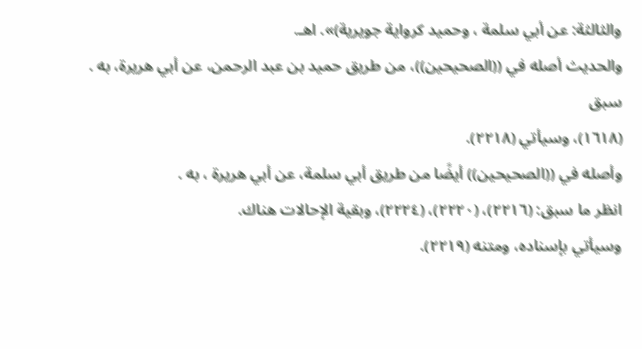والثالثة: عن أبي سلمة ، وحميد كرواية جويرية)». اهـ.
والحديث أصله في ((الصحيحين))، من طريق حميد بن عبد الرحمن، عن أبي هريرة، به . سبق
(١٦١٨)، وسيأتي (٢٢١٨).
وأصله في ((الصحيحين)) أيضًا من طريق أبي سلمة، عن أبي هريرة ، به .
انظر ما سبق: (٢٢١٦)، (٢٢٢٠)، (٢٢٢٤)، وبقية الإحالات هناك.
وسيأتي بإسناده، ومتنه (٢٢١٩).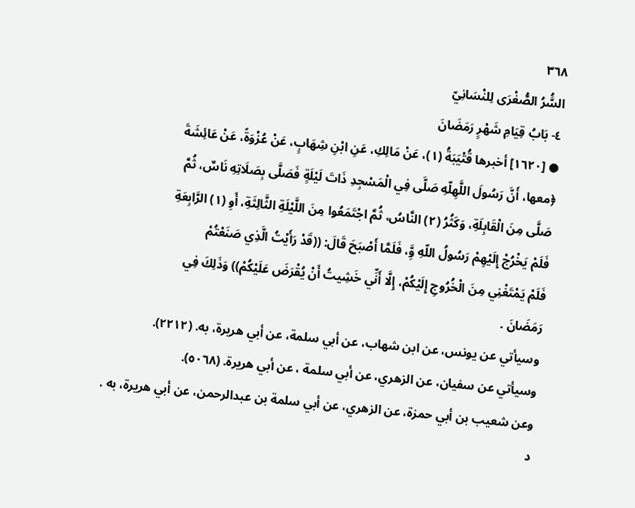٣٦٨
السَُّرُ الصُّغْرَى لِلنْسَانِيّ
٤- بَابُ قِيَامِ شَهْرٍ رَمَضَانَ
● [١٦٢٠] أخبرها قُتْيَبَةُ (١)، عَنْ مَالِكِ، عَنِ ابْنِ شِهَابٍ، عَنْ عُزْوَةً، عَنْ عَائِشَةَ
﴿معها، أَنَّ رَسُولَ اللَّهِلّهِ صَلَّى فِي الْمَسْجِدِ ذَاتَ لَيْلَةٍ فَصَلَّى بِصَلَاتِهِ نَاسٌ، ثُمَّ
صَلَّى مِنَ الْقَابِلَةِ، وَكَثُرُ (٢) النَّاسُ، ثُمَّ اجْتَمَعُوا مِنَ اللَّيْلَةِ الثَّالِثَةِ، أَوِ (١) الرَّابِعَةِ
فَلَمْ يَخْرُجْ إِلَيْهِمْ رَسُولُ اللّهِ وَِّ، فَلَمَّا أَصْبَحَ قَالَ: ((قَدْ رَأَيْتُ الَّذِي صَنَعْتُمْ
فَلَمْ يَمْتَغْنِي مِنَ الْخُرُوجِ إِلَيْكُمْ، إِلَّا أَنِّي خَشِيتُ أَنْ يُقْرَضَ عَلَيْكُمْ)) وَذَلِكَ فِي
رَمَضَانَ .
وسيأتي عن يونس، عن ابن شهاب، عن أبي سلمة، عن أبي هريرة، به. (٢٢١٢).
وسيأتي عن سفيان، عن الزهري، عن أبي سلمة ، عن أبي هريرة. (٥٠٦٨).
وعن شعيب بن أبي حمزة، عن الزهري، عن أبي سلمة بن عبدالرحمن، عن أبي هريرة، به .
د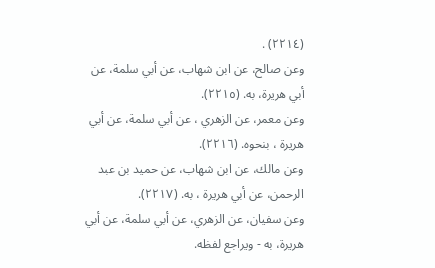(٢٢١٤) .
وعن صالح، عن ابن شهاب، عن أبي سلمة، عن أبي هريرة، به. (٢٢١٥).
وعن معمر، عن الزهري ، عن أبي سلمة، عن أبي هريرة ، بنحوه. (٢٢١٦).
وعن مالك، عن ابن شهاب، عن حميد بن عبد الرحمن، عن أبي هريرة ، به. (٢٢١٧).
وعن سفيان، عن الزهري، عن أبي سلمة، عن أبي هريرة، به - ويراجع لفظه.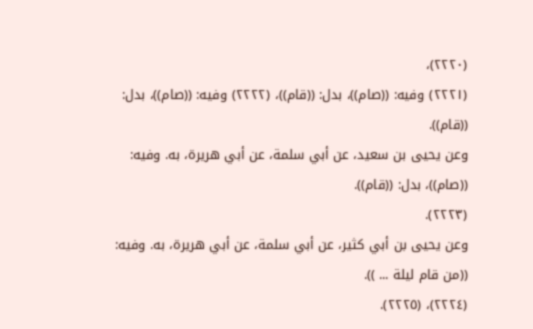(٢٢٢٠)،
(٢٢٢١) وفيه: ((صام))، بدل: ((قام))، (٢٢٢٢) وفيه: ((صام))، بدل: ((قام)).
وعن يحيى بن سعيد، عن أبي سلمة، عن أبي هريرة، به. وفيه: ((صام))، بدل: ((قام)).
(٢٢٢٣).
وعن يحيى بن أبي كثير، عن أبي سلمة، عن أبي هريرة، به. وفيه: ((من قام ليلة ... )).
(٢٢٢٤)، (٢٢٢٥).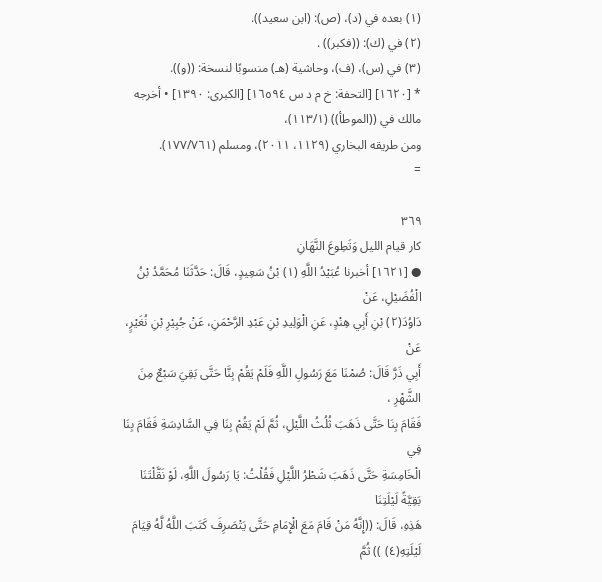(١) بعده في (د)، (ص): (ابن سعيد)).
(٢) في (ك): ((فكبر)) .
(٣) في (س)، (ف)، وحاشية (هـ) منسوبًا لنسخة: ((و)).
* [١٦٢٠] [التحفة: خ م د س ١٦٥٩٤] [الكبرى: ١٣٩٠] • أخرجه مالك في ((الموطأ)) (١١٣/١)،
ومن طريقه البخاري (١١٢٩، ٢٠١١)، ومسلم (١٧٧/٧٦١).
=

٣٦٩
كار قيام الليل وَتَطِوعَ النَّهَانِ
● [١٦٢١] أخبرنا عُبَيْدُ اللَّهِ (١) بْنُ سَعِيدٍ، قَالَ: حَدَّثَنَا مُحَمَّدُ بْنُ الْفُضَيْلِ، عَنْ
دَاوُدَ(٢) بْنِ أَبِي هِنْدٍ، عَنِ الْوَلِيدِ بْنِ عَبْدِ الرَّحْمَنِ، عَنْ جُبِيْرِ بْنِ نُغَيْرٍ، عَنْ
أَبِي ذَرَّ قَالَ: صُمْنَا مَعَ رَسُولِ اللَّهِ فَلَمْ يَقُمْ بِنَّا حَتَّى بَقِيَ سَبْعٌ مِنَ الشَّهْرِ ،
فَقَامَ بِنَا حَتَّى ذَهَبَ ثُلُثُ اللَّيْلِ، ثُمَّ لَمْ يَقُمْ بِنَا فِي السَّادِسَةِ فَقَامَ بِنَا فِي
الْخَامِسَةِ حَتَّى ذَهَبَ شَطْرُ اللَّيْلِ فَقُلْتُ: يَا رَسُولَ اللَّهِ، لَوْ نَقَّلْتَنَا بَقِيَّةً لَيْلَتِنَا
هَذِهِ، قَالَ: ((إِنَّهُ مَنْ قَامَ مَعَ الْإِمَامِ حَتَّى يَتْصَرِفَ كَتَبَ اللَّهُ لَّهُ قِيَامَ لَيْلَتِهِ(٤) )) ثُمَّ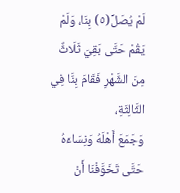لَمْ يُصَلِّ(٥) بِنَا، وَلَمْ يَقُمْ حَتَّى بَقِيَ ثَلَاثٌّ مِنَ الشَّهْرِ فَقَامَ بِنَّا فِي الثَّالِثَةِ،
وَجَمَعَ أَهْلَهُ وَنِسَاءَهُ حَتَّى تَخَوَّفْنَا أَنْ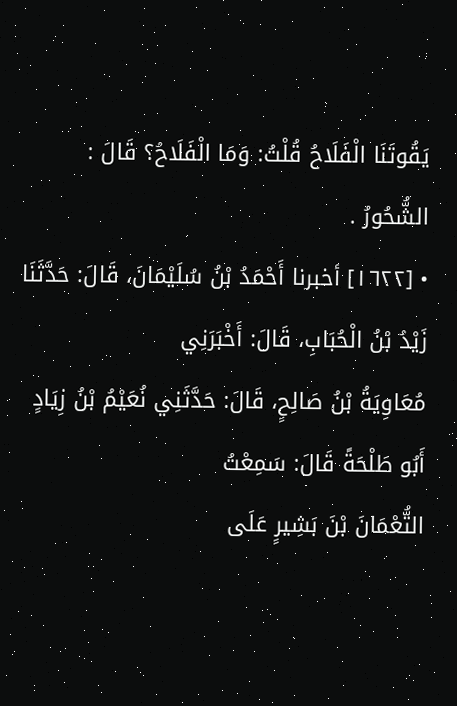يَقُوتَنَا الْفَلَاحُ قُلْتُ: وَمَا الْفَلَاحُ؟ قَالَ :
الشُّحُورُ .
• [١٦٢٢] أخبرنا أَحْمَدُ بْنُ سُلَيْمَانَ، قَالَ: حَدَّثَنَا زَيْدُ بْنُ الْحُبَابِ، قَالَ: أَخْبَرَنِي
مُعَاوِيَةُ بْنُ صَالِحٍ، قَالَ: حَدَّثَنِي نُعَيْمُ بْنُ زِيَادٍ أَبُو طَلْحَةً قَالَ: سَمِعْتُ
التُّعْمَانَ بْنَ بَشِيرٍ عَلَى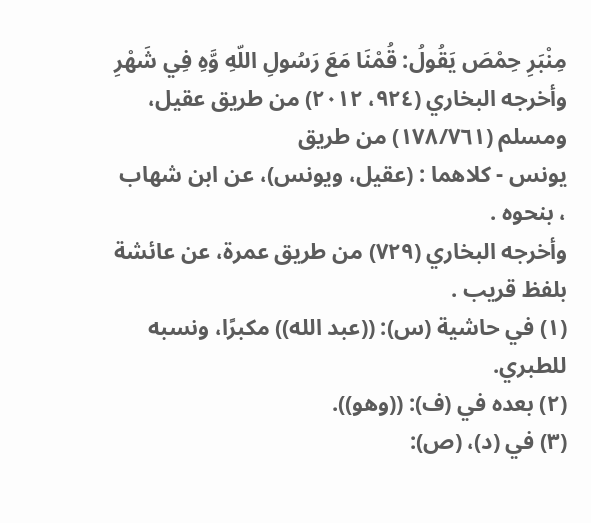مِنْبَرِ حِمْصَ يَقُولُ: قُمْنَا مَعَ رَسُولِ اللّهِ وَّهِ فِي شَهْرِ
وأخرجه البخاري (٩٢٤، ٢٠١٢) من طريق عقيل، ومسلم (١٧٨/٧٦١) من طريق
يونس - كلاهما : (عقيل، ويونس)، عن ابن شهاب ، بنحوه .
وأخرجه البخاري (٧٢٩) من طريق عمرة، عن عائشة بلفظ قريب .
(١) في حاشية (س): ((عبد الله)) مكبرًا، ونسبه للطبري.
(٢) بعده في (ف): ((وهو)).
(٣) في (د)، (ص):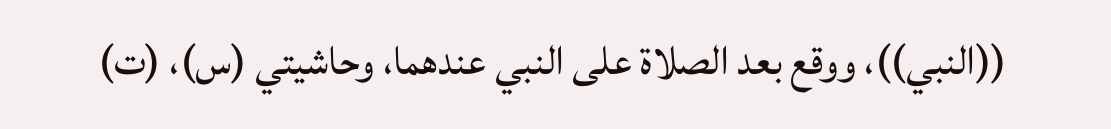((النبي))، ووقع بعد الصلاة على النبي عندهما، وحاشيتي (س)، (ت)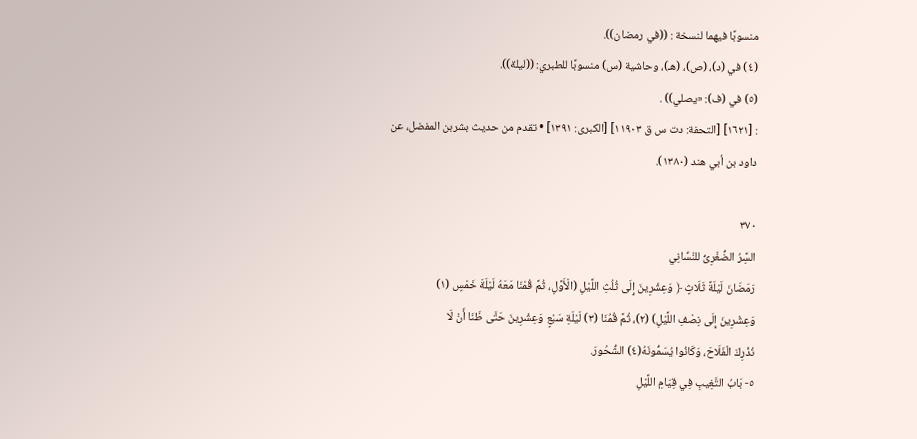منسوبًا فيهما لنسخة : ((في رمضان)).
(٤) في (د)، (ص)، (هـ)، وحاشية (س) منسوبًا للطبري: ((ليلة)).
(٥) في (ف): «يصلي)) .
: [١٦٢١] [التحفة: دت س ق ١١٩٠٣] [الكبرى: ١٣٩١] • تقدم من حديث بشربن المفضل، عن
داود بن أبي هند (١٣٨٠).

٣٧٠
السَِّرُ الضُّغْرِىُّ للنْسِّانِي
رَمَضَانَ لَيْلَةً ثَلَاثٍ ﴿ وَعِشْرِينَ إِلَى ثُلُثِ اللَّيْلِ (الْأَوَّلِ، ثُمَّ قُمْنَا مَعَهُ لَيْلَةَ خَمْسٍ (١)
وَعِشْرِينَ إِلَى نِصْفِ اللَّيْلِ) (٢)، ثُمَّ قُمُنَا (٣) لَيْلَةِ سَبْعٍ وَعِشْرِينَ حَتَّى ظَنَا أَنْ لَا
نُذْرِكَ الْفَلَاحَ، وَكَانُوا يُسَمُّونَهُ(٤) الشُّحُورَ.
٥- بَابُ التَّغِيبِ فِي قِيَامِ اللَّيْلِ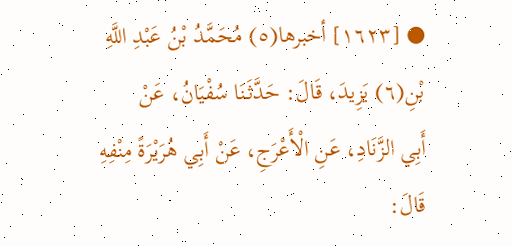● [١٦٢٣] أخبرها(٥) مُحَمَّدُ بْنُ عَبْدِ اللَّهِ بْنِ(٦) يَزِيدَ، قَالَ: حَدَّثَنَا سُفْيَانُ، عَنْ
أَبِي الزَّنَادِ، عَنِ الْأَعْرَجِ، عَنْ أَبِي هُرَيْرَةً مِنْفِهِ قَالَ: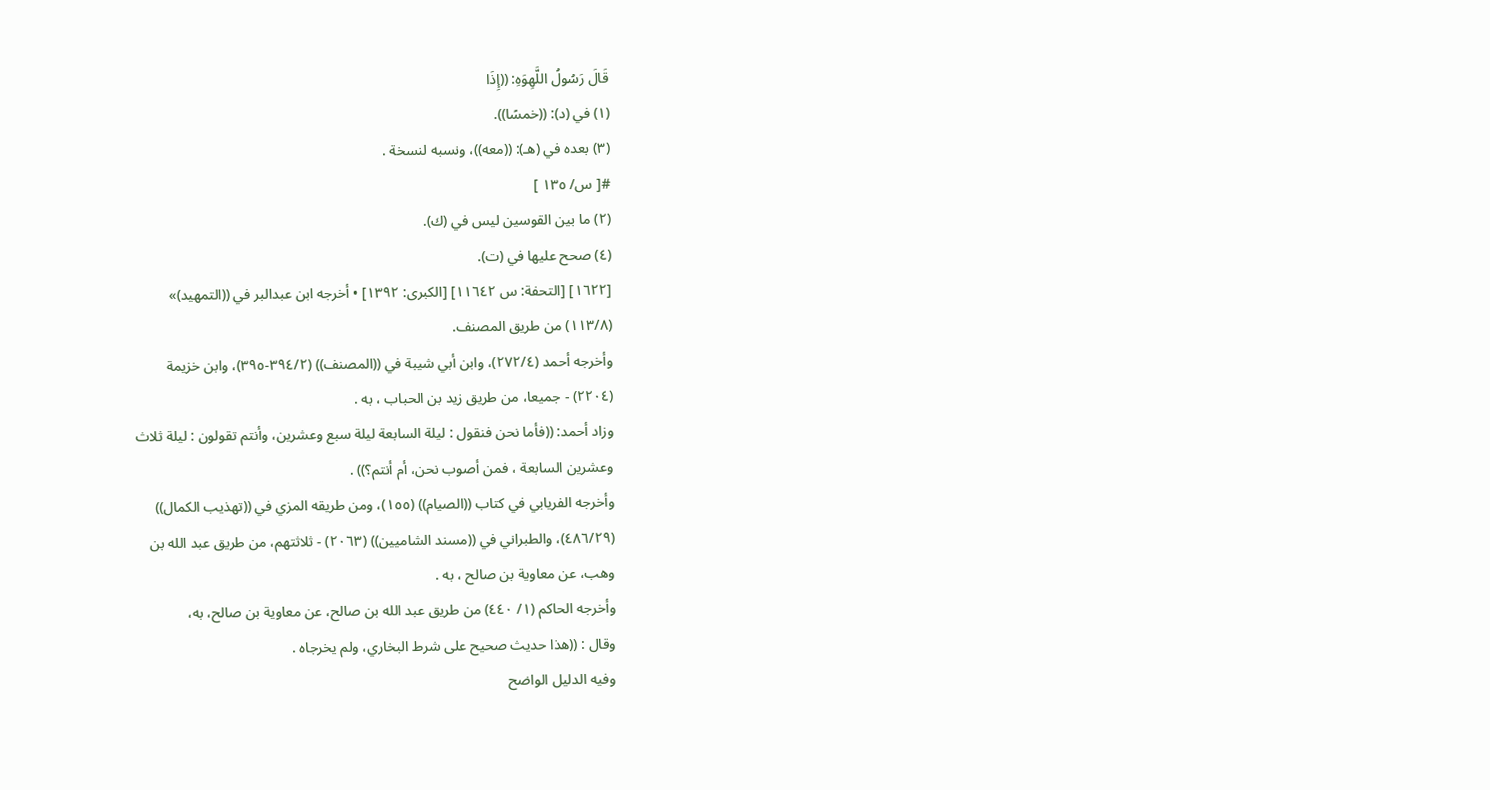قَالَ رَسُولُ اللَّهِوَهِ: ((إِذَا
(١) في (د): ((خمسًا)).
(٣) بعده في (هـ): ((معه))، ونسبه لنسخة .
#[ س/ ١٣٥ ]
(٢) ما بين القوسين ليس في (ك).
(٤) صحح عليها في (ت).
[١٦٢٢] [التحفة: س ١١٦٤٢] [الكبرى: ١٣٩٢] • أخرجه ابن عبدالبر في ((التمهيد)»
(١١٣/٨) من طريق المصنف.
وأخرجه أحمد (٢٧٢/٤)، وابن أبي شيبة في ((المصنف)) (٣٩٤/٢-٣٩٥)، وابن خزيمة
(٢٢٠٤) - جميعا، من طريق زيد بن الحباب ، به .
وزاد أحمد: ((فأما نحن فنقول : ليلة السابعة ليلة سبع وعشرين، وأنتم تقولون : ليلة ثلاث
وعشرين السابعة ، فمن أصوب نحن، أم أنتم؟)) .
وأخرجه الفريابي في كتاب ((الصيام)) (١٥٥)، ومن طريقه المزي في ((تهذيب الكمال))
(٤٨٦/٢٩)، والطبراني في ((مسند الشاميين)) (٢٠٦٣) - ثلاثتهم، من طريق عبد الله بن
وهب، عن معاوية بن صالح ، به .
وأخرجه الحاكم (١/ ٤٤٠) من طريق عبد الله بن صالح، عن معاوية بن صالح، به،
وقال : ((هذا حديث صحيح على شرط البخاري، ولم يخرجاه .
وفيه الدليل الواضح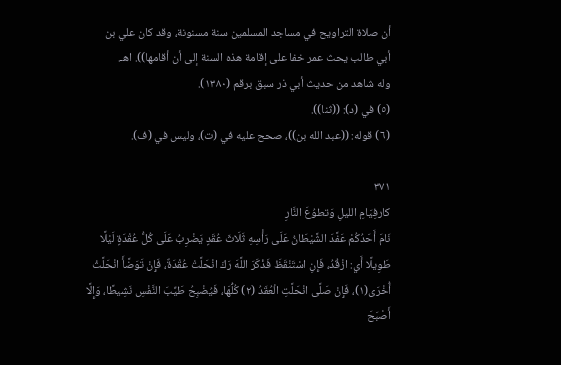أن صلاة التراويح في مساجد المسلمين سنة مسنونة، وقد كان علي بن
أبي طالب يحث عمر خفا على إقامة هذه السنة إلى أن أقامها)). اهـ.
وله شاهد من حديث أبي ذر سبق برقم (١٣٨٠).
(٥) في (د): ((ثنا)).
(٦) قوله: ((عبد الله بن))، صحح عليه في (ت)، وليس في (ف).

٣٧١
كارفِيَامِ الليلِ وَتطوُعَ النَّارِ
نَامَ أَحَدُكُمْ عَفَّدَ الشَّيْطَانُ عَلَى رَأْسِهِ ثَلَاثَ عُقَدٍ يَضْرِبُ عَلَى كُلُّ عُقْدَةٍ لَيْلًا
طَوِيلًا أَي: ازْقُدُ، فَإِنِ اسْتَنْقَظَ فَذْكَرَ اللَّهَ رَكَ انْحَلَّتْ عُقْدَةٌ، فَإِنْ تَوَضَّأَ انْحَلَّثْ
أُخْرَى(١)، فَإِنْ صَلَّى انْحَلَّتِ الْعُقَدُ (٢) كُلُّهَا، فَيُضْبِحُ طَيِّبَ النَّفْسِ نَشِيطًا، وَإِلَّا
أَصْبَحَ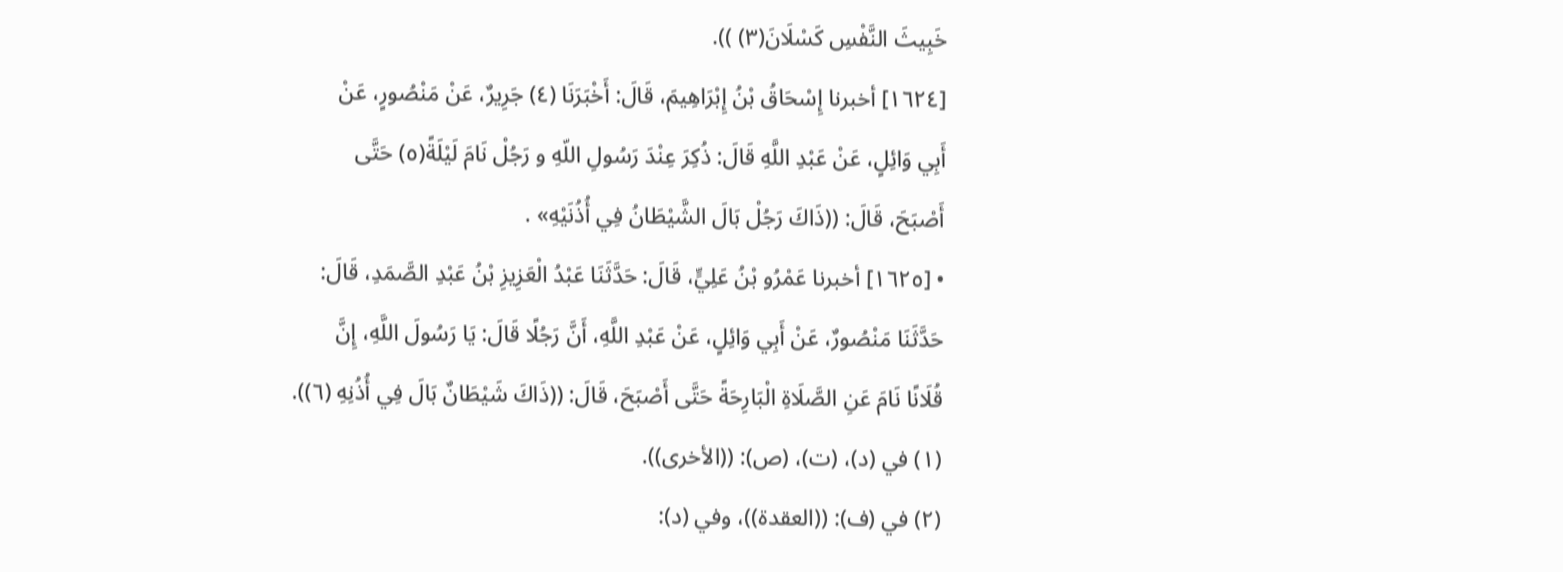خَبِيثَ النَّفْسِ كَسْلَانَ(٣) )).
[١٦٢٤] أخبرنا إِسْحَاقُ بْنُ إِبْرَاهِيمَ، قَالَ: أَخْبَرَنَا (٤) جَرِيرٌ، عَنْ مَنْصُورٍ، عَنْ
أَبِي وَائِلٍ، عَنْ عَبْدِ اللَّهِ قَالَ: ذُكِرَ عِنْدَ رَسُولِ اللّهِ و رَجُلْ نَامَ لَيْلَةً(٥) حَتَّى
أَصْبَحَ، قَالَ: ((ذَاكَ رَجُلْ بَالَ الشَّيْطَانُ فِي أُذُنَيْهِ» .
• [١٦٢٥] أخبرنا عَمْرُو بْنُ عَلِيٍّ، قَالَ: حَدَّثَنَا عَبْدُ الْعَزِيزِ بْنُ عَبْدِ الصَّمَدِ، قَالَ:
حَدَّثَنَا مَنْصُورٌ، عَنْ أَبِي وَائِلٍ، عَنْ عَبْدِ اللَّهِ، أَنَّ رَجُلًا قَالَ: يَا رَسُولَ اللَّهِ، إِنَّ
قُلَانًا نَامَ عَنِ الصَّلَاةِ الْبَارِحَةً حَتَّى أَصْبَحَ، قَالَ: ((ذَاكَ شَيْطَانٌ بَالَ فِي أُذُنِهِ (٦)).
(١) في (د)، (ت)، (ص): ((الأخرى)).
(٢) في (ف): ((العقدة))، وفي (د):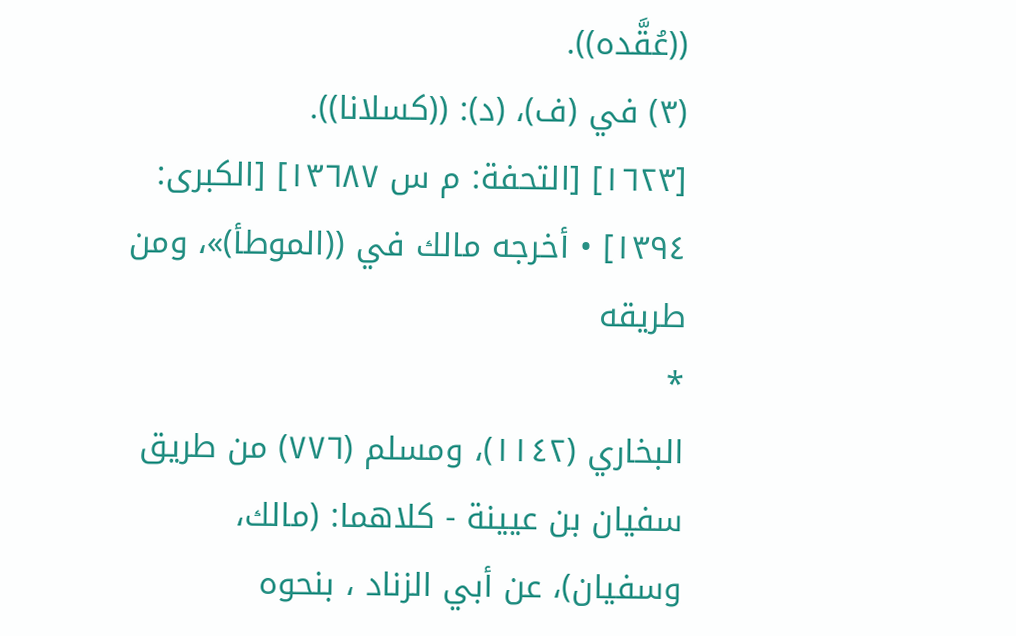((عُقَّده)).
(٣) في (ف)، (د): ((کسلانا)).
[١٦٢٣] [التحفة: م س ١٣٦٨٧] [الكبرى: ١٣٩٤] • أخرجه مالك في ((الموطأ)»، ومن طريقه
*
البخاري (١١٤٢)، ومسلم (٧٧٦) من طريق سفيان بن عيينة - كلاهما: (مالك،
وسفيان)، عن أبي الزناد ، بنحوه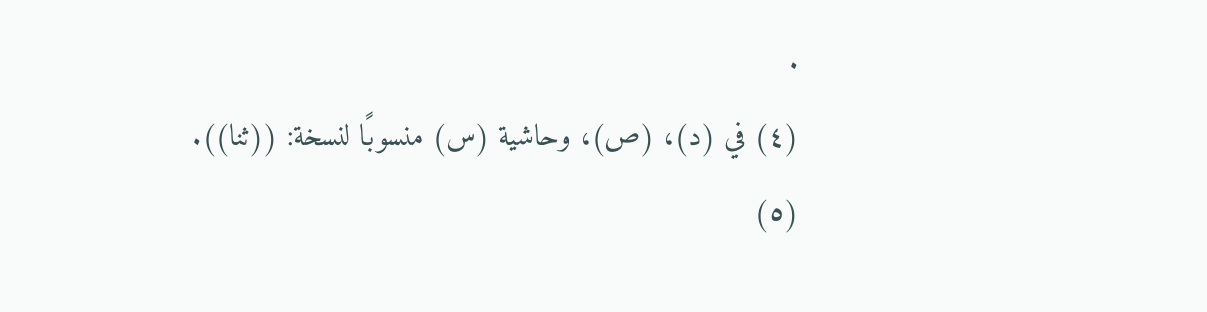.
(٤) في (د)، (ص)، وحاشية (س) منسوبًا لنسخة: ((ثنا)).
(٥)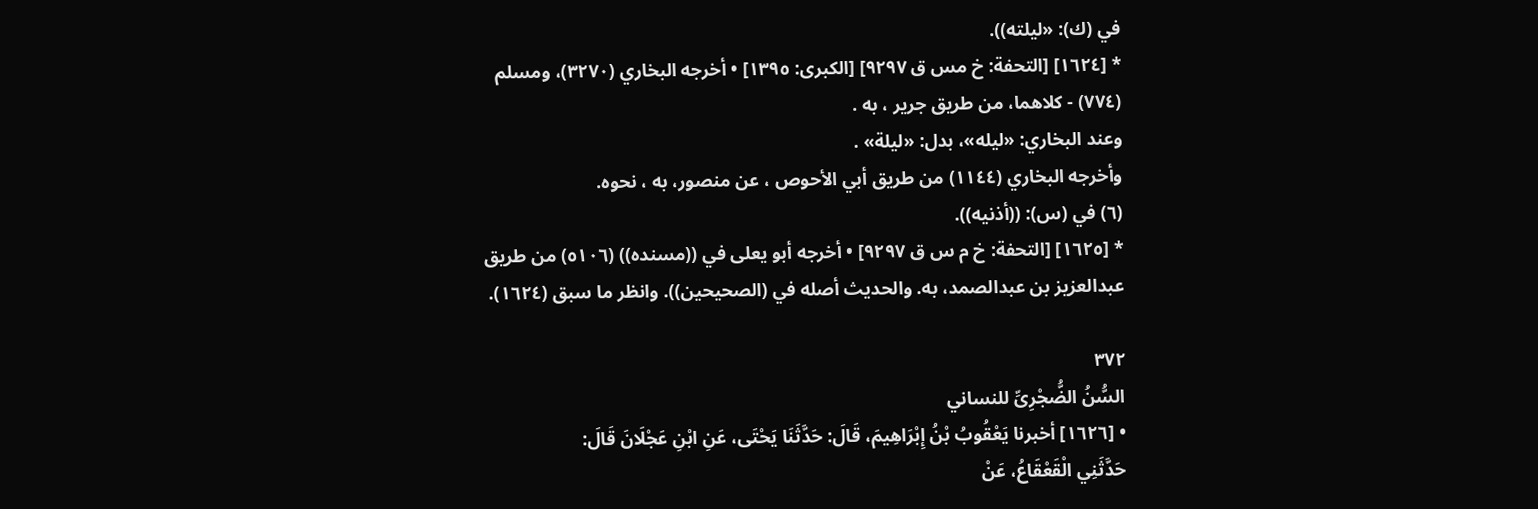في (ك): «ليلته)).
* [١٦٢٤] [التحفة: خ مس ق ٩٢٩٧] [الكبرى: ١٣٩٥] • أخرجه البخاري (٣٢٧٠)، ومسلم
(٧٧٤) - كلاهما، من طريق جرير ، به .
وعند البخاري: «لیله»، بدل: «لیلة» .
وأخرجه البخاري (١١٤٤) من طريق أبي الأحوص ، عن منصور، به ، نحوه.
(٦) في (س): ((أذنيه)).
* [١٦٢٥] [التحفة: خ م س ق ٩٢٩٧] • أخرجه أبو يعلى في ((مسنده)) (٥١٠٦) من طريق
عبدالعزيز بن عبدالصمد، به. والحديث أصله في (الصحيحين)). وانظر ما سبق (١٦٢٤).

٣٧٢
السُّنُ الضُّجْرِىِّ للنساني
• [١٦٢٦] أخبرنا يَعْقُوبُ بْنُ إِبْرَاهِيمَ، قَالَ: حَدَّثَنَا يَحْتَى، عَنِ ابْنِ عَجْلَانَ قَالَ:
حَدَّثَنِي الْقَعْقَاعُ، عَنْ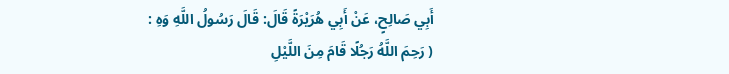أَبِي صَالِحٍ، عَنْ أَبِي هُرَيْرَةً قَالَ: قَالَ رَسُولُ اللَّهِ وَهِ :
( رَحِمَ اللَّهُ رَجُلًا قَامَ مِنَ اللَّيْلِ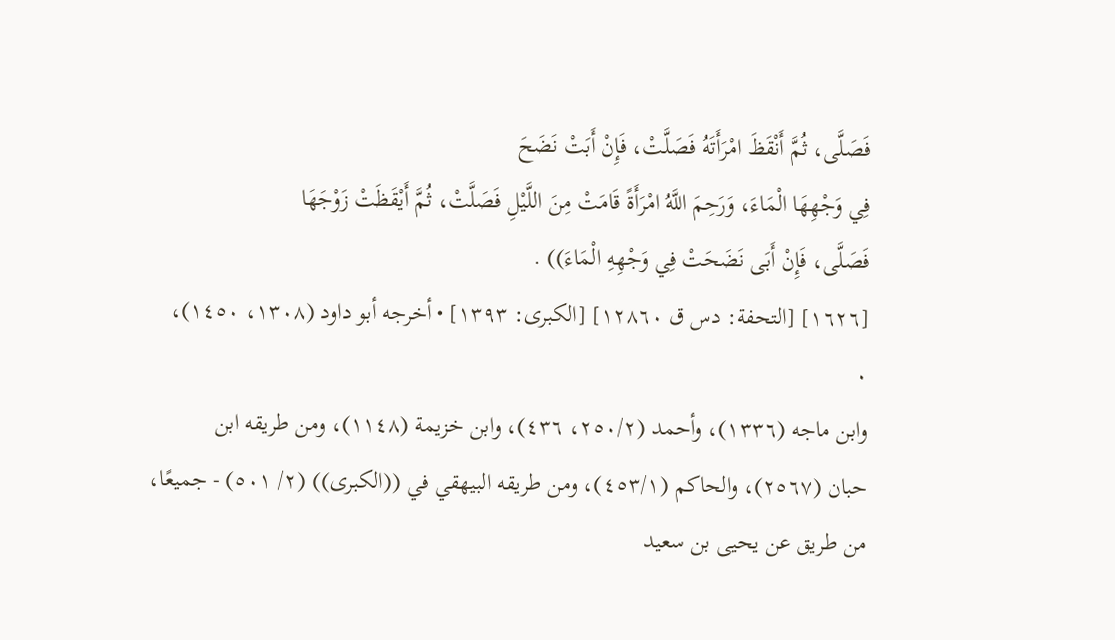فَصَلَّى، ثُمَّ أَنْقَظَ امْرَأَتَهُ فَصَلَّتْ، فَإِنْ أَبَتْ نَضَحَ
فِي وَجْهِهَا الْمَاءَ، وَرَحِمَ اللَّهُ امْرَأَةً قَامَتْ مِنَ اللَّيْلِ فَصَلَّتْ، ثُمَّ أَيْقَظَتْ زَوْجَهَا
فَصَلَّى، فَإِنْ أَبَى نَضَحَتْ فِي وَجْهِهِ الْمَاءَ)) .
[١٦٢٦] [التحفة: دس ق ١٢٨٦٠] [الكبرى: ١٣٩٣] • أخرجه أبو داود (١٣٠٨، ١٤٥٠)،
٠
وابن ماجه (١٣٣٦)، وأحمد (٢٥٠/٢، ٤٣٦)، وابن خزيمة (١١٤٨)، ومن طريقه ابن
حبان (٢٥٦٧)، والحاكم (٤٥٣/١)، ومن طريقه البيهقي في ((الكبرى)) (٢/ ٥٠١) - جميعًا،
من طريق عن يحيى بن سعيد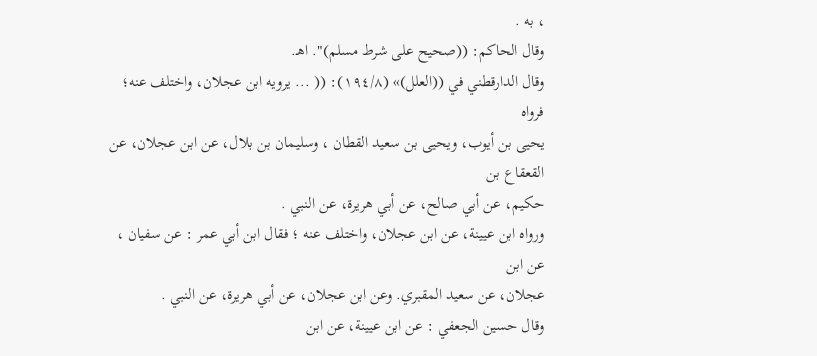، به .
وقال الحاكم: ((صحيح على شرط مسلم)". اهـ.
وقال الدارقطني في ((العلل)» (١٩٤/٨): (( ... يرويه ابن عجلان، واختلف عنه؛ فرواه
يحيى بن أيوب، ويحيى بن سعيد القطان ، وسليمان بن بلال، عن ابن عجلان، عن القعقاع بن
حكيم، عن أبي صالح، عن أبي هريرة، عن النبي .
ورواه ابن عيينة، عن ابن عجلان، واختلف عنه ؛ فقال ابن أبي عمر : عن سفيان ، عن ابن
عجلان، عن سعيد المقبري. وعن ابن عجلان، عن أبي هريرة، عن النبي .
وقال حسين الجعفي : عن ابن عيينة، عن ابن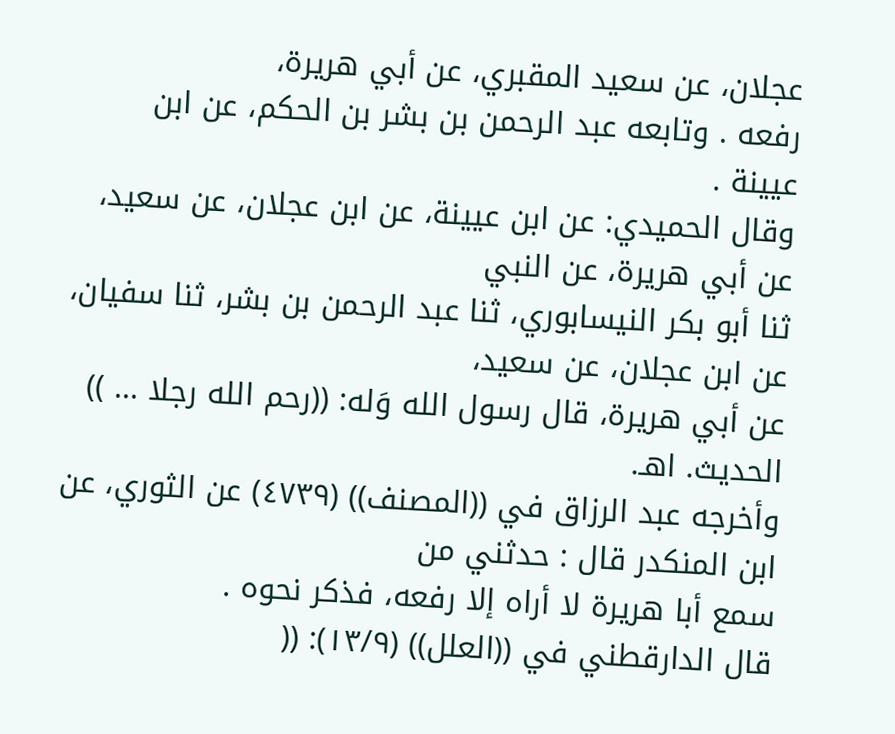عجلان، عن سعيد المقبري، عن أبي هريرة،
رفعه . وتابعه عبد الرحمن بن بشر بن الحكم، عن ابن عيينة .
وقال الحميدي: عن ابن عيينة، عن ابن عجلان، عن سعيد، عن أبي هريرة، عن النبي
ثنا أبو بكر النيسابوري، ثنا عبد الرحمن بن بشر، ثنا سفيان، عن ابن عجلان، عن سعيد،
عن أبي هريرة، قال رسول الله وَله: ((رحم الله رجلا ... )) الحديث. اهـ.
وأخرجه عبد الرزاق في ((المصنف)) (٤٧٣٩) عن الثوري، عن ابن المنكدر قال : حدثني من
سمع أبا هريرة لا أراه إلا رفعه، فذكر نحوه .
قال الدارقطني في ((العلل)) (١٣/٩): ((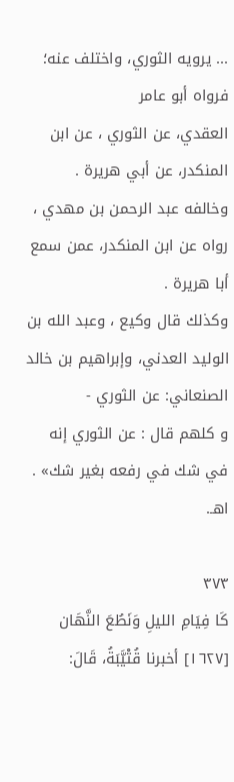... يرويه الثوري، واختلف عنه؛ فرواه أبو عامر
العقدي، عن الثوري ، عن ابن المنكدر، عن أبي هريرة .
وخالفه عبد الرحمن بن مهدي ، رواه عن ابن المنكدر، عمن سمع أبا هريرة .
وكذلك قال وكيع ، وعبد الله بن الوليد العدني، وإبراهيم بن خالد الصنعاني: عن الثوري -
و کلهم قال : عن الثوري إنه في شك في رفعه بغیر شك» . اهـ.

٣٧٣
كَا فِيَامِ الليلِ وَنَطُعَ النَّهَان
[١٦٢٧] أخبرنا قُتْيَّبَةُ، قَالَ: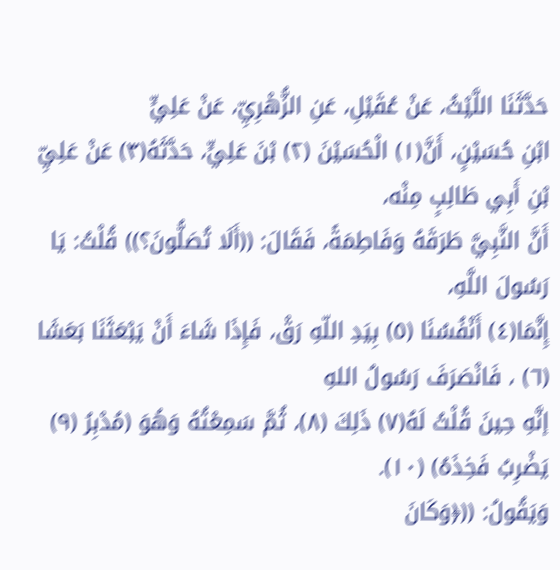حَدَّثَنَا اللَّيْثُ، عَنْ عُقَيْلِ، عَنِ الزُّهْرِيِّ، عَنْ عَلِيٍّ
ابْنِ حُسَيْنٍ، أَنَّ(١) الْحُسَيْنَ (٢) بْنَ عَلِيٍّ، حَدَّثَهُ(٣) عَنْ عَلِيِّ بْنِ أَبِي طَالِبٍ مِنْه،
أَنَّ النَّبِيَّ طَرَقَهُ وَفَاطِمَةً، فَقَالَ: ((أَلَا تُصَلُّونَ؟)) قُلْتُ: يَا رَسُولَ اللَّهِ،
إِنَّمَا(٤) أَنْفُسُنَا (٥) بِيَدِ اللّهِ رَقْ، فَإِذَا شَاءَ أَنْ يَبْعَثَنَا بَعَشَا (٦) ، فَانْصَرَفَ رَسُولُ اللهِ
إنَّهِ حِينَ قُلْتُ لَهُ(٧) ذَلِكَ (٨)، ثُمَّ سَمِعْتُهُ وَهُوَ (مُدْبِرُ (٩) يَضْرِبُ فَخِذَهُ) (١٠).
وَيَقُولُ: ((﴿وَكَانَ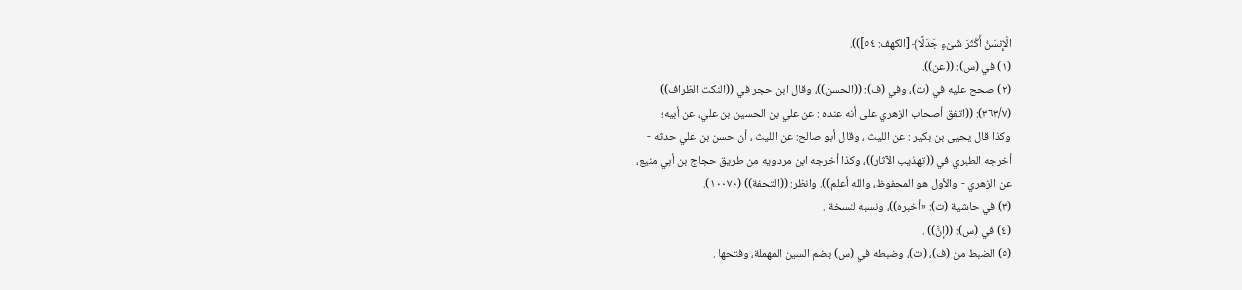الْإِنسَنُ أَكْثَرَ شَىْءٍ جَدَلًا﴾ [الكهف: ٥٤])).
(١) في (س): ((عن)).
(٢) صحح عليه في (ت)، وفي (ف): ((الحسن))، وقال ابن حجر في ((النكت الظراف))
(٣٦٣/٧): ((اتفق أصحاب الزهري على أنه عنده : عن علي بن الحسين بن علي، عن أبيه؛
وكذا قال يحيى بن بكير : عن الليث ، وقال أبو صالح: عن الليث ، أن حسن بن علي حدثه -
أخرجه الطبري في ((تهذيب الآثار))، وكذا أخرجه ابن مردويه من طريق حجاج بن أبي منيع،
عن الزهري - والأول هو المحفوظ، والله أعلم)). وانظر: ((التحفة)) (١٠٠٧٠).
(٣) في حاشية (ت): «أخبره))، ونسبه لنسخة .
(٤) في (س): ((إنَّ)) .
(٥) الضبط من (ف)، (ت)، وضبطه في (س) بضم السين المهملة، وفتحها .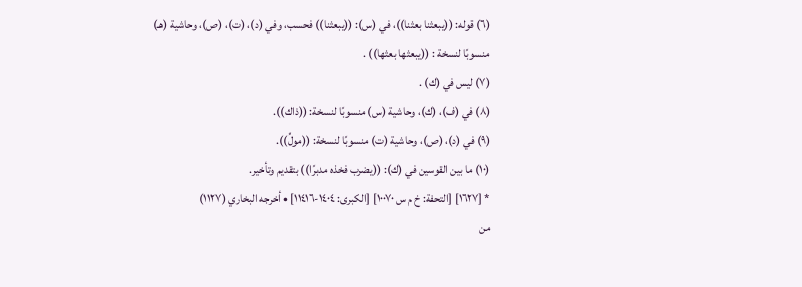(٦) قوله: ((يبعثنا بعثنا))، في (س): ((يبعثنا)) فحسب، وفي (د)، (ت)، (ص)، وحاشية (هـ)
منسوبًا لنسخة : ((يبعثها بعثها)) .
(٧) ليس في (ك) .
(٨) في (ف)، (ك)، وحاشية (س) منسوبًا لنسخة: ((ذاك)).
(٩) في (د)، (ص)، وحاشية (ت) منسوبًا لنسخة: ((مولِّ)).
(١٠) ما بين القوسين في (ك): ((يضرب فخذه مدبرًا)) بتقديم وتأخير.
* [١٦٢٧] [التحفة: خ م س ١٠٠٧٠] [الكبرى: ١٤٠٤-١١٤١٦] • أخرجه البخاري (١١٢٧)
من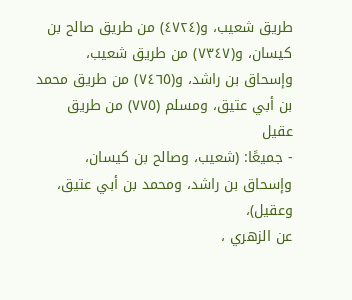طريق شعيب، و(٤٧٢٤) من طريق صالح بن كيسان، و(٧٣٤٧) من طريق شعيب،
وإسحاق بن راشد، و(٧٤٦٥) من طريق محمد بن أبي عتيق، ومسلم (٧٧٥) من طريق عقيل
- جميعًا: (شعيب، وصالح بن كيسان، وإسحاق بن راشد، ومحمد بن أبي عتيق، وعقيل)،
عن الزهري ،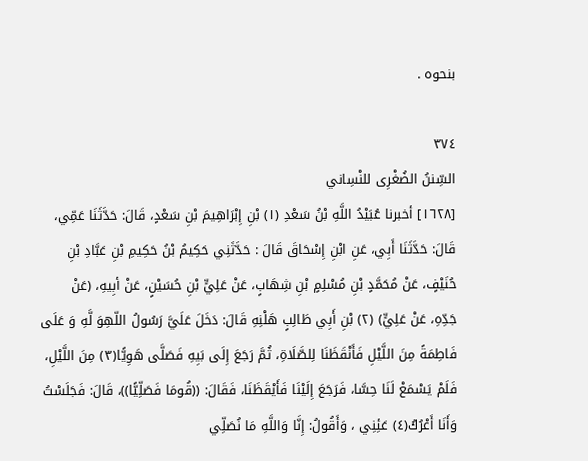بنحوه .

٣٧٤
السِّننُ الضُغْرِى للنْسِاني
[١٦٢٨] أخبرنا عُبَيْدُ اللَّهِ بْنُ سَعْدِ (١) بْنِ إِبْرَاهِيمَ بْنِ سَعْدٍ، قَالَ: حَدَّثَنَا عَمِّي،
قَالَ: حَدَّثَنَا أَبِي، عَنِ ابْنِ إِسْحَاقَ قَالَ : حَدَّثَنِي حَكِيمُ بْنُ حَكِيمِ بْنِ عَبَّادِ بْنِ
حُنَيْفٍ، عَنْ مُحَمَّدٍ بْنِ مُسْلِمٍ بْنِ شِهَابٍ، عَنْ عَلِيٍّ بْنِ حُسَيْنٍ، عَنْ أبِيهِ، (عَنْ
جَدِّهِ، عَنْ عَلِيٍّ) (٢) بْنِ أَبِي طَالِبٍ هَلْنِهِ قَالَ: دَخَلَ عَلَيَّ رَسُولُ اللّهِوَ لَّهِ وَ عَلَى
فَاطِمَةً مِنَ اللَّيْلِ فَأَنْقَظَنَا لِلصَّلَاةِ، ثُمَّ رَجَعَ إِلَى بَيِهِ فَصَلَّى هَوِيًّا(٣) مِنَ اللَّيْلِ،
فَلَمْ يَسْمَعْ لَنَا حِسَّا، فَرَجَعَ إِلَيْنَا فَأَيْقَظَنَا، فَقَالَ: ((قُومَا فَصَلِّيًّا))، قَالَ: فَجَلَسْتُ
وَأَنَا أَعْرُكُ(٤) عَئِنِي ، وَأَقُولُ: إِنَّا وَاللَّهِ مَا نُصَلِّي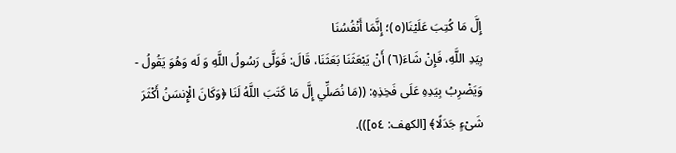إِلَّ مَا كُتِبَ عَلَيْنَا(٥)؛ إِنَّمَا أَنْفُسُنَا
بِيَدِ اللَّهِ، فَإِنْ شَاءَ(٦) أَنْ يَبْعَثَنَا بَعَثَنَا، قَالَ: فَوَلَّى رَسُولُ اللَّهِ وَ لَه وَهُوَ يَقُولُ -
وَيَضْرِبُ بِيَدِهِ عَلَى فَخِذِهِ: ((مَا نُصَلِّي إِلَّ مَا كَتَبَ اللَّهُ لَنَا ﴿وَكَانَ الْإِنسَنُ أَكْثَرَ
شَىْءٍ جَدَلًا﴾ [الكهف: ٥٤])).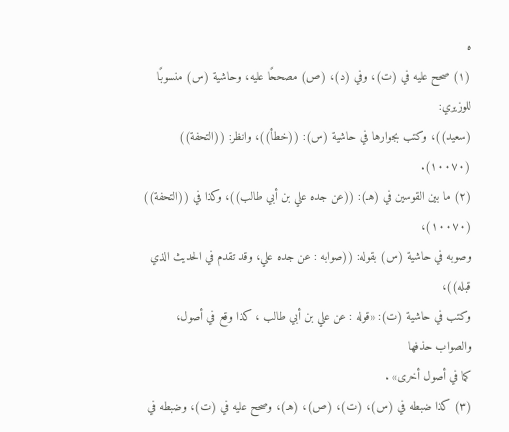ه
(١) صحح عليه في (ت)، وفي (د)، (ص) مصححًا عليه، وحاشية (س) منسوبًا للوزيري:
(سعيد))، وكتب بجوارها في حاشية (س): ((خطأ))، وانظر: ((التحفة)) (١٠٠٧٠).
(٢) ما بين القوسين في (هـ): ((عن جده علي بن أبي طالب))، وكذا في ((التحفة)) (١٠٠٧٠)،
وصوبه في حاشية (س) بقوله: ((صوابه : عن جده علي، وقد تقدم في الحديث الذي قبله))،
وكتب في حاشية (ت): «قوله : عن علي بن أبي طالب ، كذا وقع في أصول، والصواب حذفها
کما في أصول أخرى» .
(٣) كذا ضبطه في (س)، (ت)، (ص)، (هـ)، وصحح عليه في (ت)، وضبطه في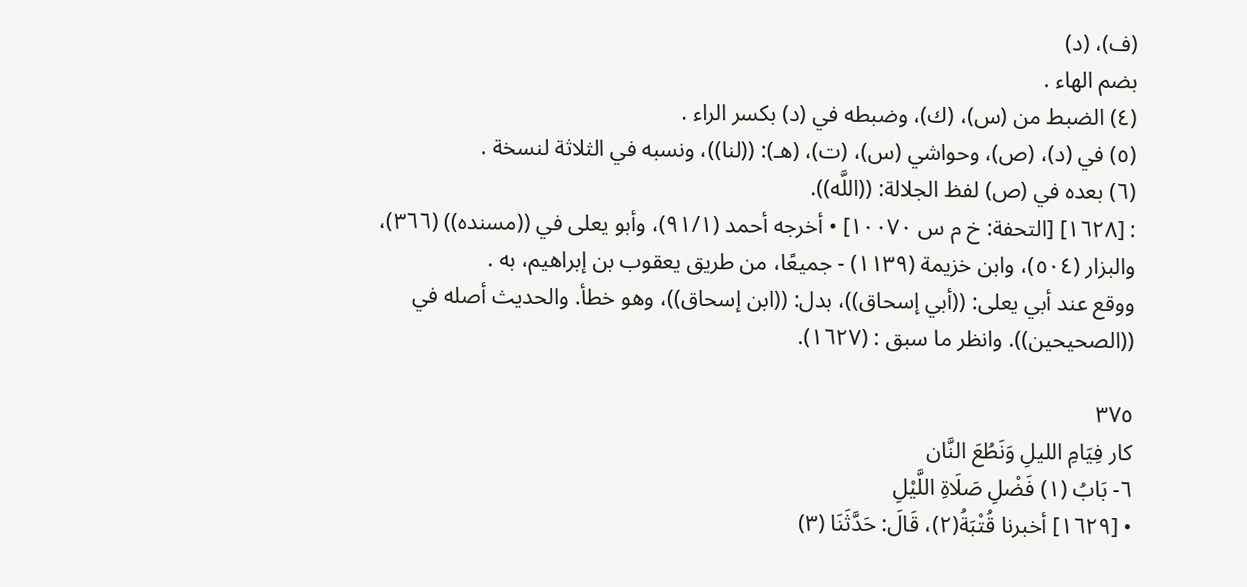(ف)، (د)
بضم الهاء .
(٤) الضبط من (س)، (ك)، وضبطه في (د) بكسر الراء .
(٥) في (د)، (ص)، وحواشي (س)، (ت)، (هـ): ((لنا))، ونسبه في الثلاثة لنسخة .
(٦) بعده في (ص) لفظ الجلالة: ((اللَّه)).
: [١٦٢٨] [التحفة: خ م س ١٠٠٧٠] • أخرجه أحمد (٩١/١)، وأبو يعلى في ((مسنده)) (٣٦٦)،
والبزار (٥٠٤)، وابن خزيمة (١١٣٩) - جميعًا، من طريق يعقوب بن إبراهيم، به .
ووقع عند أبي يعلى: ((أبي إسحاق))، بدل: ((ابن إسحاق))، وهو خطأ. والحديث أصله في
((الصحيحين)). وانظر ما سبق : (١٦٢٧).

٣٧٥
كار فِيَامِ الليلِ وَنَطُعَ النَّان
٦- بَابُ (١) فَضْلِ صَلَاةِ اللَّيْلِ
• [١٦٢٩] أخبرنا قُتْبَةُ(٢)، قَالَ: حَدَّثَنَا (٣)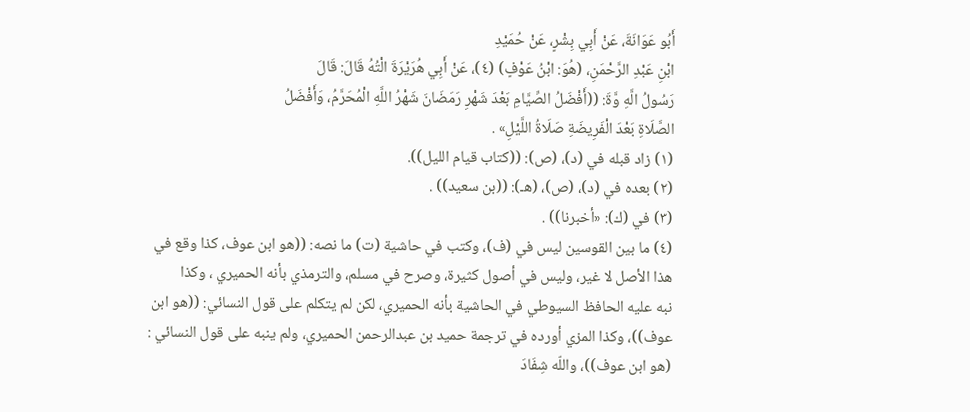أَبُو عَوَانَةَ، عَنْ أَبِي بِشْرٍ، عَنْ حُمَيْدِ
ابْنِ عَبْدِ الرَّحْمَنِ، (هُوَ: ابْنُ عَوْفٍ) (٤)، عَنْ أَبِي هُرَيْرَةَ الْتُهُ قَالَ: قَالَ
رَسُولُ الَّهِ وَّةَ: ((أَفْضَلُ الصِّيَّامِ بَعْدَ شَهْرِ رَمَضَانَ شَهْرُ اللَّهِ الْمُحَرَّمُ، وَأَفْضَلُ
الصَّلَاةِ بَعْدَ الْفَرِيضَةِ صَلَاةُ اللَّيْلِ» .
(١) زاد قبله في (د)، (ص): ((كتاب قيام الليل)).
(٢) بعده في (د)، (ص)، (هـ): ((بن سعيد)) .
(٣) في (ك): «أخبرنا)) .
(٤) ما بين القوسين ليس في (ف)، وكتب في حاشية (ت) ما نصه: ((هو ابن عوف، كذا وقع في
هذا الأصل لا غير، وليس في أصول كثيرة، وصرح في مسلم، والترمذي بأنه الحميري ، وكذا
نبه عليه الحافظ السيوطي في الحاشية بأنه الحميري، لكن لم يتكلم على قول النسائي: ((هو ابن
عوف))، وكذا المزي أورده في ترجمة حميد بن عبدالرحمن الحميري، ولم ينبه على قول النسائي :
(هو ابن عوف))، واللّه شِفَادَ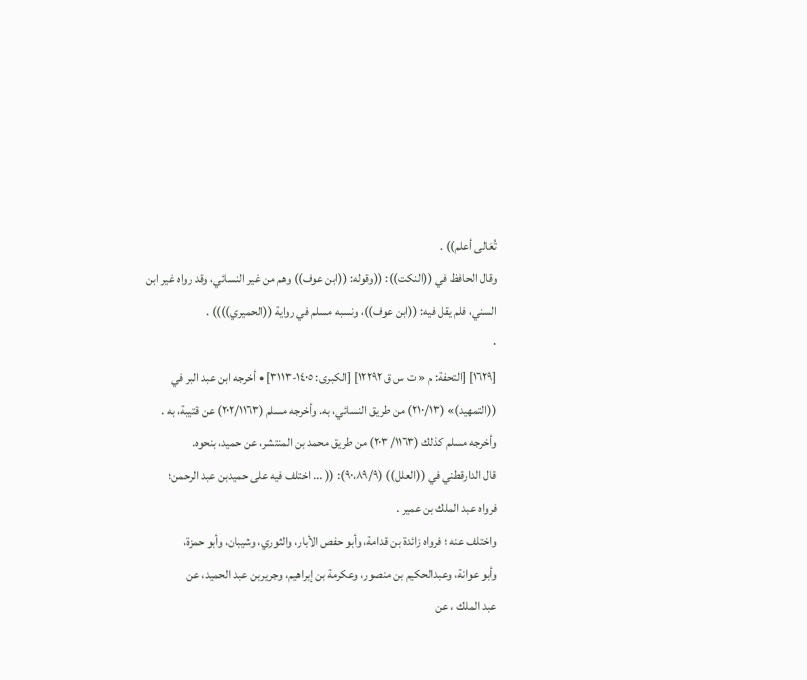تُعَالى أعلم)) .
وقال الحافظ في ((النكت)): ((وقوله: ((ابن عوف)) وهم من غير النسائي، وقد رواه غير ابن
السني، فلم يقل فيه: ((ابن عوف))، ونسبه مسلم في رواية ((الحميري)))) .
٠
[١٦٢٩] [التحفة: م « ت س ق ١٢٢٩٢] [الكبرى: ١٤٠٥-٣١١٣] • أخرجه ابن عبد البر في
((التمهيد)» (٢١٠/١٣) من طريق النسائي، به. وأخرجه مسلم (٢٠٢/١١٦٣) عن قتيبة، به .
وأخرجه مسلم كذلك (١١٦٣/ ٢٠٣) من طريق محمد بن المنتشر، عن حميد، بنحوه.
قال الدارقطني في ((العلل)) (٩٠،٨٩/٩): (( ... اختلف فيه على حميدبن عبد الرحمن؛
فرواه عبد الملك بن عمير .
واختلف عنه ؛ فرواه زائدة بن قدامة، وأبو حفص الأبار، والثوري، وشيبان، وأبو حمزة،
وأبو عوانة، وعبدالحكيم بن منصور، وعكرمة بن إبراهيم، وجريربن عبد الحميد، عن
عبد الملك ، عن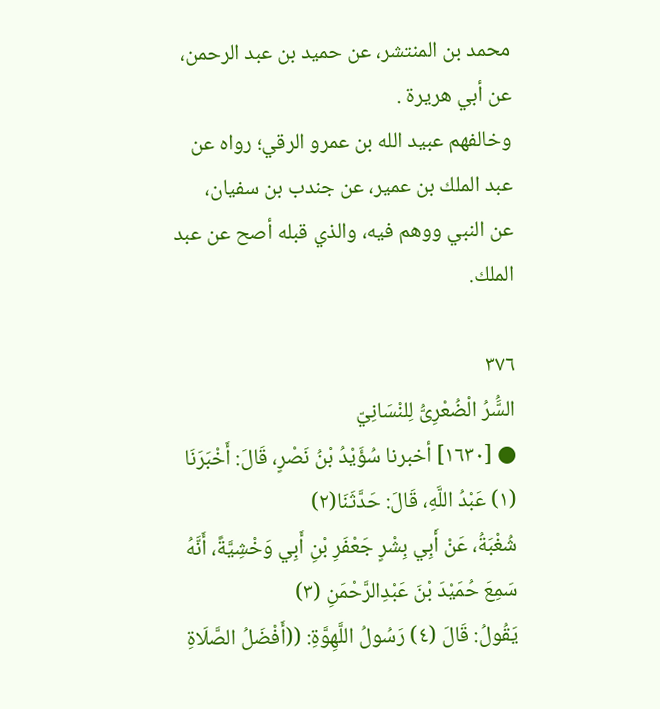محمد بن المنتشر، عن حميد بن عبد الرحمن، عن أبي هريرة .
وخالفهم عبيد الله بن عمرو الرقي؛ رواه عن عبد الملك بن عمير، عن جندب بن سفيان،
عن النبي ووهم فيه، والذي قبله أصح عن عبد الملك.

٣٧٦
السَُّرُ الْضُعْرِىُّ لِلنْسَانِيّ
● [١٦٣٠] أخبرنا سُؤَيْدُ بْنُ نَصْرٍ، قَالَ: أَخْبَرَنَا (١) عَبْدُ اللَّهِ، قَالَ: حَدَّثَنَا(٢)
شُغْبَةُ، عَنْ أَبِي بِشْرٍ جَعْفَرِ بْنِ أَبِي وَخْشِيَّةً، أَنَّهُ سَمِعَ حُمَيْدَ بْنَ عَبْدِالرَّحْمَنِ (٣)
يَقُولُ: قَالَ (٤) رَسُولُ اللَّهِوَّةِ: ((أَفْضَلُ الصَّلَاةِ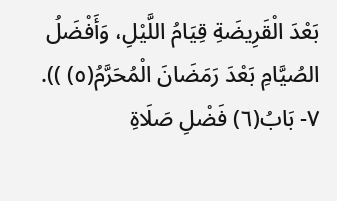بَعْدَ الْقَرِيضَةِ قِيَامُ اللَّيْلِ، وَأَفْضَلُ
الصُيَّامِ بَعْدَ رَمَضَانَ الْمُحَرَّمُ(٥) )).
٧- بَابُ(٦) فَضْلِ صَلَاةِ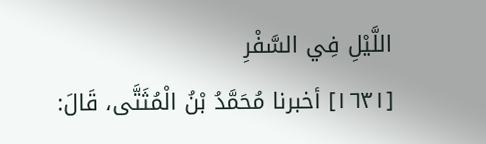اللَّيْلِ فِي السَّفْرِ
[١٦٣١] أخبرنا مُحَمَّدُ بْنُ الْمُثَتَّى، قَالَ: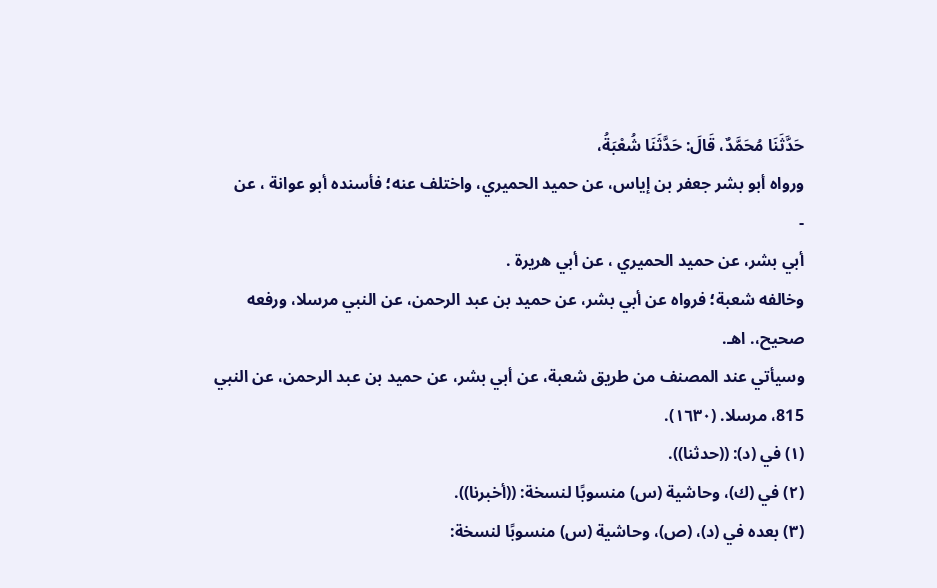حَدَّثَنَا مُحَمَّدٌ، قَالَ: حَدَّثَنَا شُعْبَةُ،
ورواه أبو بشر جعفر بن إياس، عن حميد الحميري، واختلف عنه؛ فأسنده أبو عوانة ، عن
-
أبي بشر، عن حميد الحميري ، عن أبي هريرة .
وخالفه شعبة؛ فرواه عن أبي بشر، عن حميد بن عبد الرحمن، عن النبي مرسلا، ورفعه
صحیح،. اهـ.
وسيأتي عند المصنف من طريق شعبة، عن أبي بشر، عن حميد بن عبد الرحمن، عن النبي
815، مرسلا. (١٦٣٠).
(١) في (د): ((حدثنا)).
(٢) في (ك)، وحاشية (س) منسوبًا لنسخة: ((أخبرنا)).
(٣) بعده في (د)، (ص)، وحاشية (س) منسوبًا لنسخة: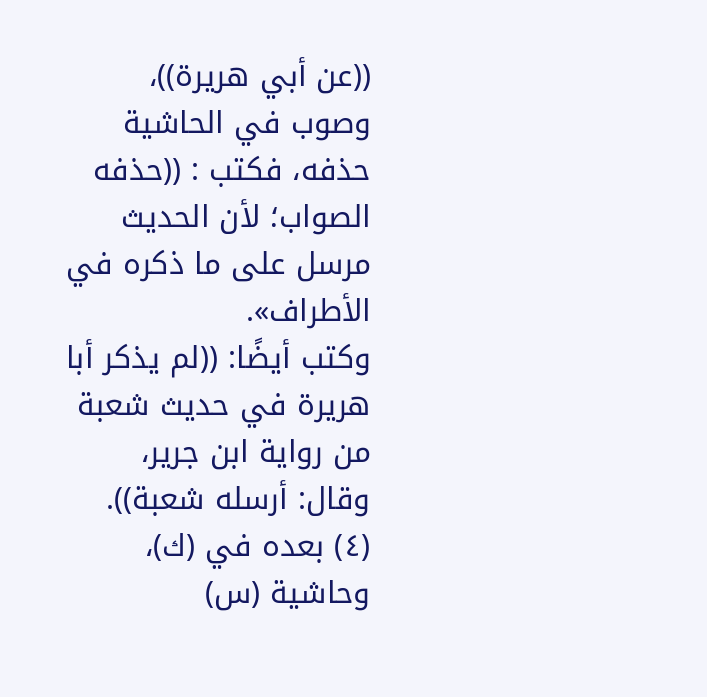((عن أبي هريرة))، وصوب في الحاشية
حذفه، فكتب : ((حذفه الصواب؛ لأن الحديث مرسل على ما ذكره في الأطراف».
وكتب أيضًا: ((لم يذكر أبا هريرة في حديث شعبة من رواية ابن جرير، وقال: أرسله شعبة)).
(٤) بعده في (ك)، وحاشية (س)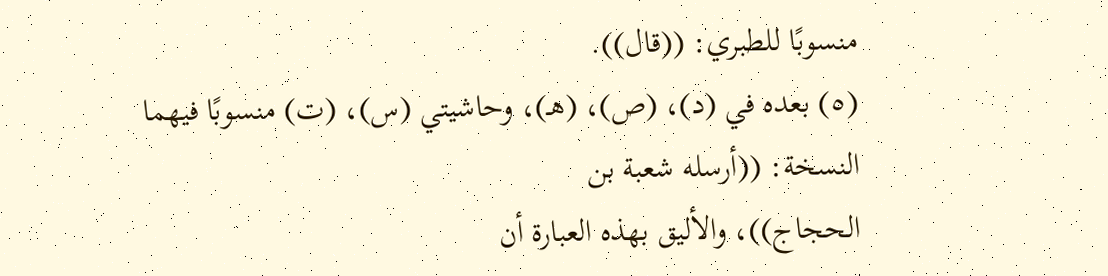منسوبًا للطبري: ((قال)).
(٥) بعده في (د)، (ص)، (هـ)، وحاشيتي (س)، (ت) منسوبًا فيهما النسخة: ((أرسله شعبة بن
الحجاج))، والأليق بهذه العبارة أن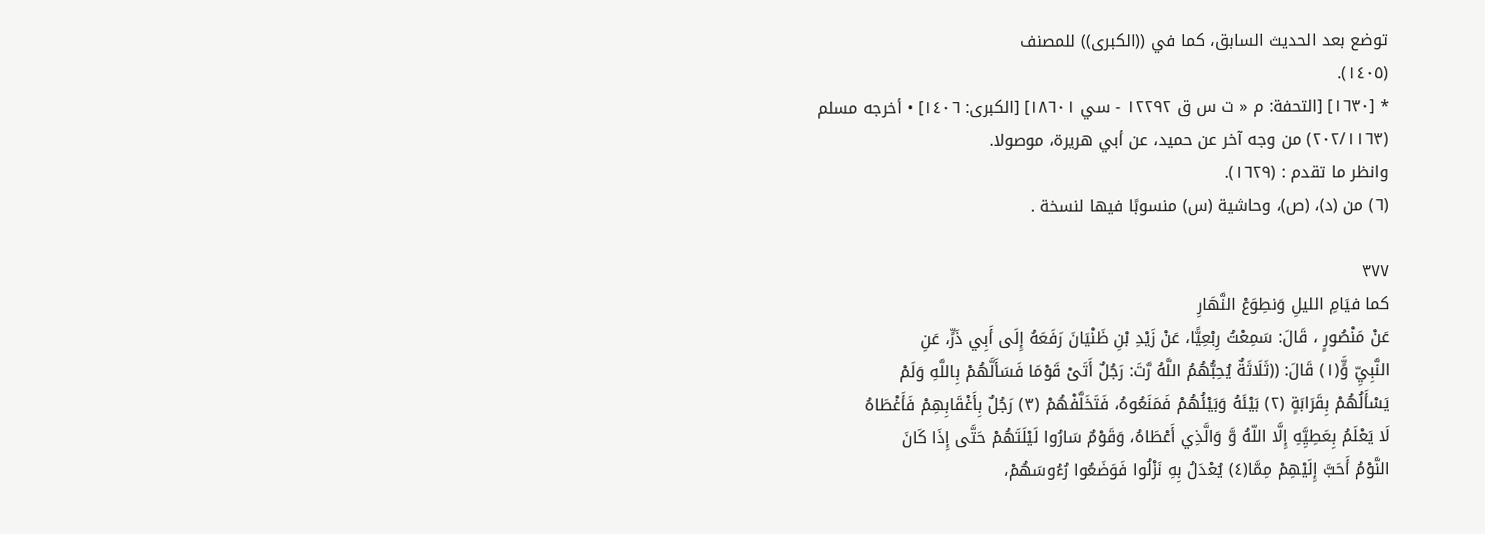توضع بعد الحديث السابق، كما في ((الكبرى)) للمصنف
(١٤٠٥).
* [١٦٣٠] [التحفة: م « ت س ق ١٢٢٩٢ - سي ١٨٦٠١] [الكبرى: ١٤٠٦] • أخرجه مسلم
(٢٠٢/١١٦٣) من وجه آخر عن حميد، عن أبي هريرة، موصولا.
وانظر ما تقدم : (١٦٢٩).
(٦) من (د)، (ص)، وحاشية (س) منسوبًا فيها لنسخة .

٣٧٧
كما فيَامِ الليلِ وَنطِوَعْ النَّهَارِ
عَنْ مَنْصُورٍ ، قَالَ: سَمِعْتُ رِبْعِيًّا، عَنْ زَيْدِ بْنِ ظَنْيَانَ رَفَعَهُ إِلَى أَبِي ذَرٍّ، عَنِ
النَّبِيِّ وٍَّ(١) قَالَ: ((ثَلَاثَةٌ يُحِبُّهُمُ اللَّهُ رَّتَ: رَجُلٌ أَتَىْ قَوْمَا فَسَأَلَّهُمْ بِاللَّهِ وَلَمْ
يَسْأَلُهُمْ بِقَرَابَةٍ (٢) بَيْئَهُ وَبَيْئُهُمْ فَمَنَعُوهُ، فَتَخَلَّفْهُمْ (٣) رَجُلٌ بِأَغْقَابِهِمْ فَأَغْطَاهُ
لَا يَعْلَمُ بِعَطِيَِّهِ إِلَّا اللّهُ وَّ وَالَّذِي أَعْطَاهُ، وَقَوْمٌ سَارُوا لَيْلَتَهُمْ حَتَّى إِذَا كَانَ
النَّوْمُ أَحَبَّ إِلَيْهِمْ مِمَّا(٤) يُعْدَلُ بِهِ نَزْلُوا فَوَضَعُوا رُءُوسَهُمْ،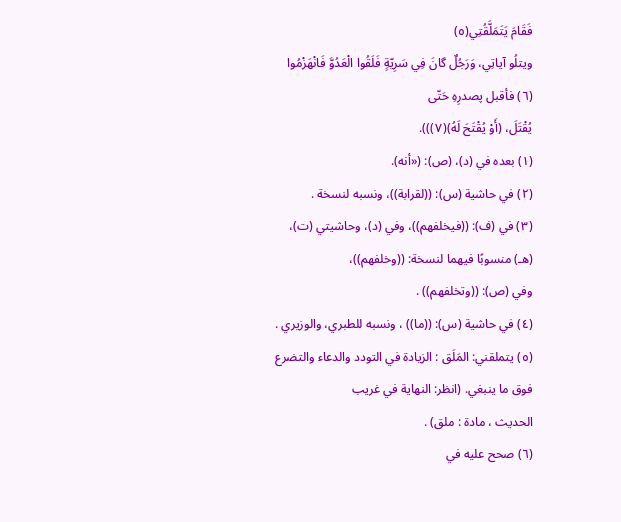فَقَامَ يَتَمَلَّقُتِي(٥)
ويتلُو آیاتِي، وَرَجُلٌ گانَ فِي سَرِيّةٍ فَلَقُوا الْعَدُوَّ فَانْهَزْمُوا (٦) فأقبل پصدرِهِ حَتّى
يُقْتَلَ، (أَوْ يُقْتَحَ لَهُ)(٧))).
(١) بعده في (د)، (ص): («أنه).
(٢) في حاشية (س): ((لقرابة))، ونسبه لنسخة .
(٣) في (ف): ((فيخلفهم))، وفي (د)، وحاشيتي (ت)، (هـ) منسوبًا فيهما لنسخة: ((وخلفهم))،
وفي (ص): ((وتخلفهم)) .
(٤) في حاشية (س): ((ما)) ، ونسبه للطبري، والوزيري .
(٥) يتملقني: المَلَق : الزيادة في التودد والدعاء والتضرع فوق ما ينبغي. (انظر: النهاية في غريب
الحديث ، مادة : ملق) .
(٦) صحح عليه في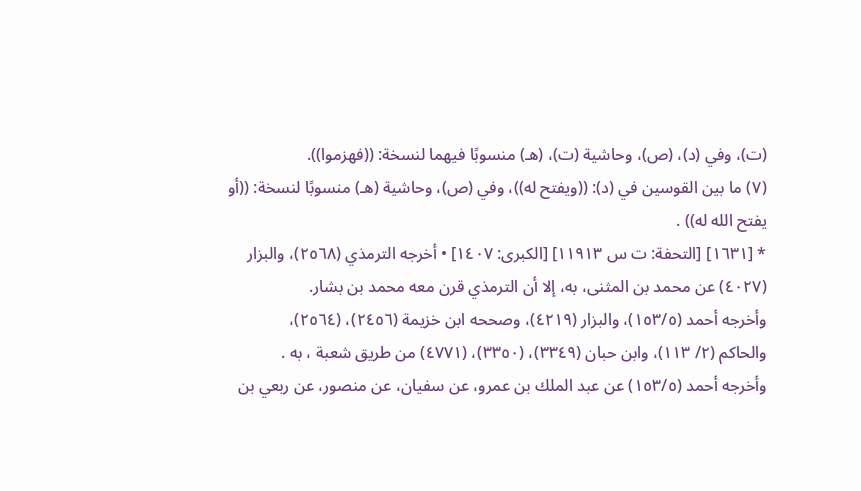(ت)، وفي (د)، (ص)، وحاشية (ت)، (هـ) منسوبًا فيهما لنسخة: ((فهزموا)).
(٧) ما بين القوسين في (د): ((ويفتح له))، وفي (ص)، وحاشية (هـ) منسوبًا لنسخة: ((أو
يفتح الله له)) .
* [١٦٣١] [التحفة: ت س ١١٩١٣] [الكبرى: ١٤٠٧] • أخرجه الترمذي (٢٥٦٨)، والبزار
(٤٠٢٧) عن محمد بن المثنى، به، إلا أن الترمذي قرن معه محمد بن بشار.
وأخرجه أحمد (١٥٣/٥)، والبزار (٤٢١٩)، وصححه ابن خزيمة (٢٤٥٦)، (٢٥٦٤)،
والحاكم (٢/ ١١٣)، وابن حبان (٣٣٤٩)، (٣٣٥٠)، (٤٧٧١) من طريق شعبة ، به .
وأخرجه أحمد (١٥٣/٥) عن عبد الملك بن عمرو، عن سفيان، عن منصور، عن ربعي بن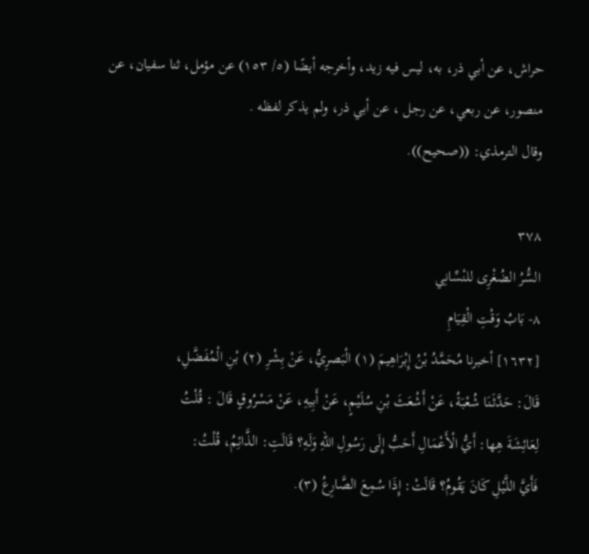حراش، عن أبي ذر، به، ليس فيه زيد، وأخرجه أيضًا (٥/ ١٥٣) عن مؤمل، ثنا سفيان، عن
منصور، عن ربعي، عن رجل ، عن أبي ذر، ولم يذكر لفظه .
وقال الترمذي: ((صحيح)).

٣٧٨
السَُّرُ الضُغْرِى للنْسِّانِي
٨- بَابُ وَقْتِ الْقِيَامِ
[١٦٣٢] أخبرنا مُحَمَّدُ بْنُ إِبْرَاهِيمَ (١) الْبَصرِيُّ، عَنْ بِشْرِ (٢) بْنِ الْمُفَضَّلِ،
قَالَ: حَدَّثَنَا شُعْبَةُ، عَنْ أَشْعَثَ بْنِ سُلَيْمٍ، عَنْ أَبِيهِ، عَنْ مَسْرُوقٍ قَالَ : قُلْتُ
لِعَائِشَةَ هِها: أَيُّ الْأَعْمَالِ أَحَبُّ إِلَى رَسُولِ اللّهِ وَلَهِ؟ قَالَتِ: الذَّائِمُ، قُلْتُ:
فَأَيَّ اللَّيْلِ كَانَ يَقُومُ؟ قَالَتْ: إِذَا سُمِعَ الصَّارِعُ (٣).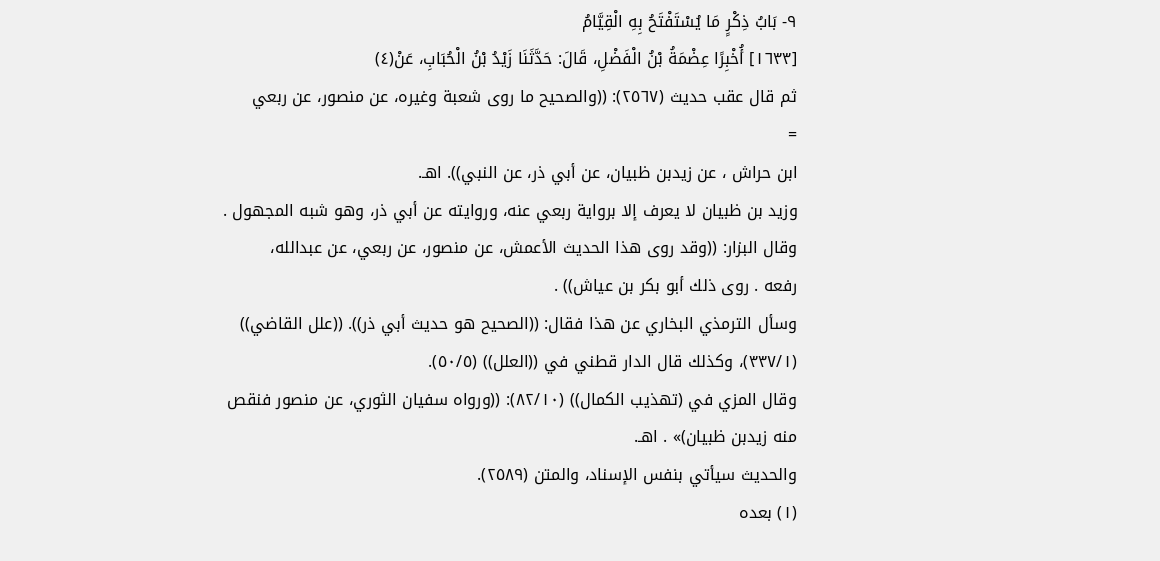٩- بَابُ ذِكْرٍ مَا يُسْتَفْتَحُ بِهِ الْقِيَّامُ
[١٦٣٣] أُخْبِرًا عِضْمَةُ بْنُ الْفَضْلِ، قَالَ: حَدَّثَنَا زَيْدُ بْنُ الْحُبَابِ، عَنْ(٤)
ثم قال عقب حديث (٢٥٦٧): ((والصحيح ما روى شعبة وغيره، عن منصور، عن ربعي
=
ابن حراش ، عن زيدبن ظبيان، عن أبي ذر، عن النبي)). اهـ.
وزيد بن ظبيان لا يعرف إلا برواية ربعي عنه، وروايته عن أبي ذر، وهو شبه المجهول .
وقال البزار: ((وقد روى هذا الحديث الأعمش، عن منصور، عن ربعي، عن عبدالله،
رفعه . روی ذلك أبو بكر بن عياش)) .
وسأل الترمذي البخاري عن هذا فقال: ((الصحيح هو حديث أبي ذر)). ((علل القاضي))
(٣٣٧/١)، وكذلك قال الدار قطني في ((العلل)) (٥٠/٥).
وقال المزي في (تهذيب الكمال)) (٨٢/١٠): ((ورواه سفيان الثوري، عن منصور فنقص
منه زیدبن ظبيان)» . اهـ.
والحديث سيأتي بنفس الإسناد، والمتن (٢٥٨٩).
(١) بعده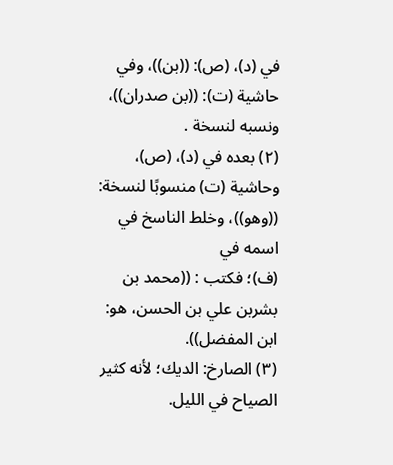في (د)، (ص): ((بن))، وفي حاشية (ت): ((بن صدران))، ونسبه لنسخة .
(٢) بعده في (د)، (ص)، وحاشية (ت) منسوبًا لنسخة: ((وهو))، وخلط الناسخ في اسمه في
(ف)؛ فكتب : ((محمد بن بشربن علي بن الحسن، هو: ابن المفضل)).
(٣) الصارخ: الديك؛ لأنه كثير الصياح في الليل.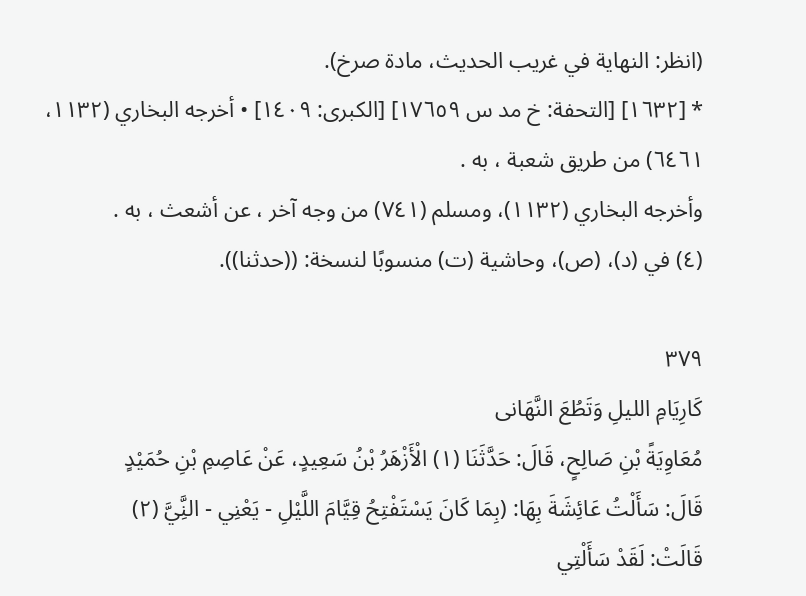(انظر: النهاية في غريب الحديث، مادة صرخ).
* [١٦٣٢] [التحفة: خ مد س ١٧٦٥٩] [الكبرى: ١٤٠٩] • أخرجه البخاري (١١٣٢،
٦٤٦١) من طريق شعبة ، به .
وأخرجه البخاري (١١٣٢)، ومسلم (٧٤١) من وجه آخر ، عن أشعث ، به .
(٤) في (د)، (ص)، وحاشية (ت) منسوبًا لنسخة: ((حدثنا)).

٣٧٩
كَارِيَامِ الليلِ وَتَطُعَ النَّهَانى
مُعَاوِيَةً بْنِ صَالِحٍ، قَالَ: حَدَّثَنَا (١) الْأَزْهَرُ بْنُ سَعِيدٍ، عَنْ عَاصِمِ بْنِ حُمَيْدٍ
قَالَ: سَأَلْتُ عَائِشَةَ بِهَا: (بِمَا كَانَ يَسْتَفْتِحُ قِيَّامَ اللَّيْلِ - يَعْنِي - النَِّيَّ (٢)
قَالَتْ: لَقَدْ سَأَلْتِي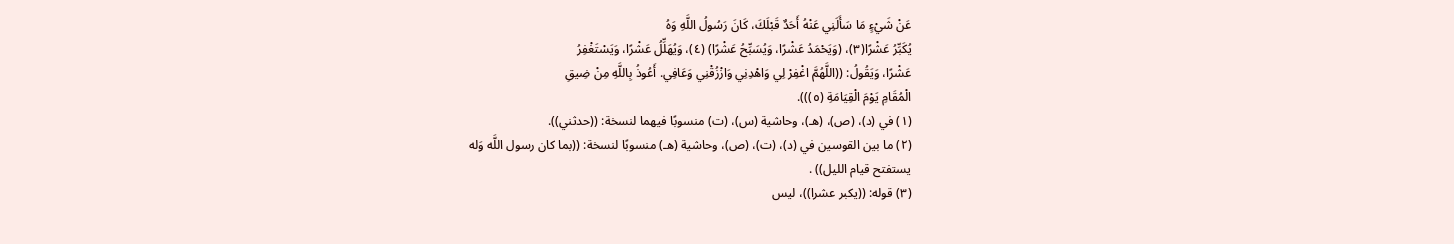عَنْ شَيْءٍ مَا سَأَلَنِي عَنْهُ أَحَدٌ قَبْلَكَ، كَانَ رَسُولُ اللَّهِ وَهُ
يُكَبِّرُ عَشْرًا(٣)، (وَيَحْمَدُ عَشْرًا، وَيُسَبِّحُ عَشْرًا) (٤)، وَيُهَلِّلُ عَشْرًا، وَيَسْتَغْفِرُ
عَشْرًا، وَيَقُولُ: ((اللَّهُمَّ اغْفِرْ لِي وَاهْدِنِي وَازْزُقْنِي وَعَافِي. أَعُوذُ بِاللَّهِ مِنْ ضِيقِ
الْمُقَامِ يَوْمَ الْقِيَامَةِ (٥))).
(١) في (د)، (ص)، (هـ)، وحاشية (س)، (ت) منسوبًا فيهما لنسخة: ((حدثني)).
(٢) ما بين القوسين في (د)، (ت)، (ص)، وحاشية (هـ) منسوبًا لنسخة: ((بما كان رسول اللَّه وَله
یستفتح قيام الليل)) .
(٣) قوله: ((يكبر عشرا))، ليس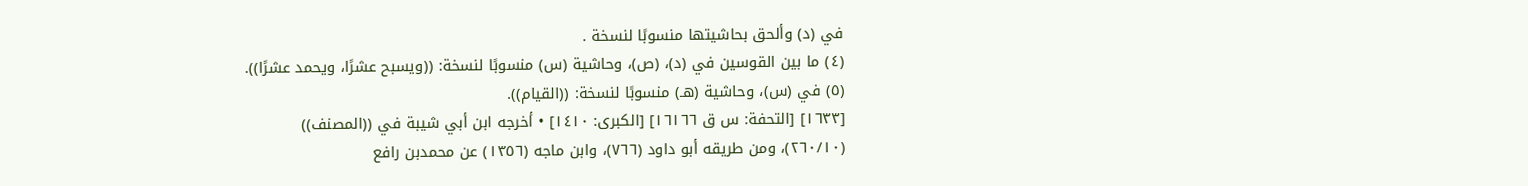في (د) وألحق بحاشيتها منسوبًا لنسخة .
(٤) ما بين القوسين في (د)، (ص)، وحاشية (س) منسوبًا لنسخة: ((ويسبح عشرًا، ويحمد عشرًا)).
(٥) في (س)، وحاشية (هـ) منسوبًا لنسخة: ((القيام)).
[١٦٣٣] [التحفة: س ق ١٦١٦٦] [الكبرى: ١٤١٠] • أخرجه ابن أبي شيبة في ((المصنف))
(٢٦٠/١٠)، ومن طريقه أبو داود (٧٦٦)، وابن ماجه (١٣٥٦) عن محمدبن رافع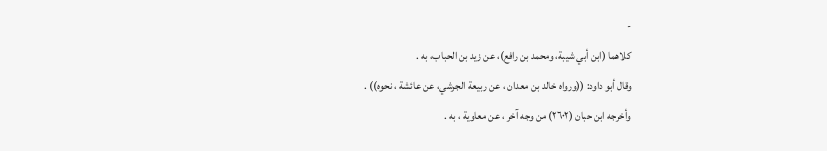-
كلاهما (ابن أبي شيبة، ومحمد بن رافع)، عن زيد بن الحباب، به .
وقال أبو داود: ((ورواه خالد بن معدان ، عن ربيعة الجرشي، عن عائشة ، نحوه)) .
وأخرجه ابن حبان (٢٦٠٢) من وجه آخر ، عن معاوية ، به .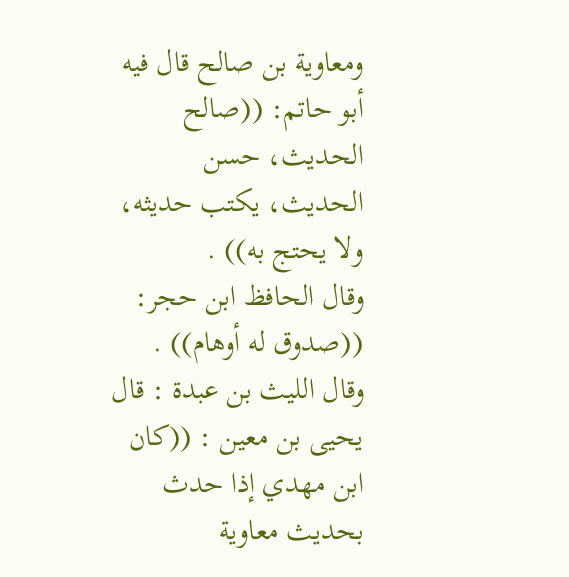ومعاوية بن صالح قال فيه أبو حاتم: ((صالح الحديث، حسن الحديث، يكتب حديثه،
ولا يحتج به)) .
وقال الحافظ ابن حجر: ((صدوق له أوهام)) .
وقال الليث بن عبدة : قال يحيى بن معين : ((كان ابن مهدي إذا حدث بحديث معاوية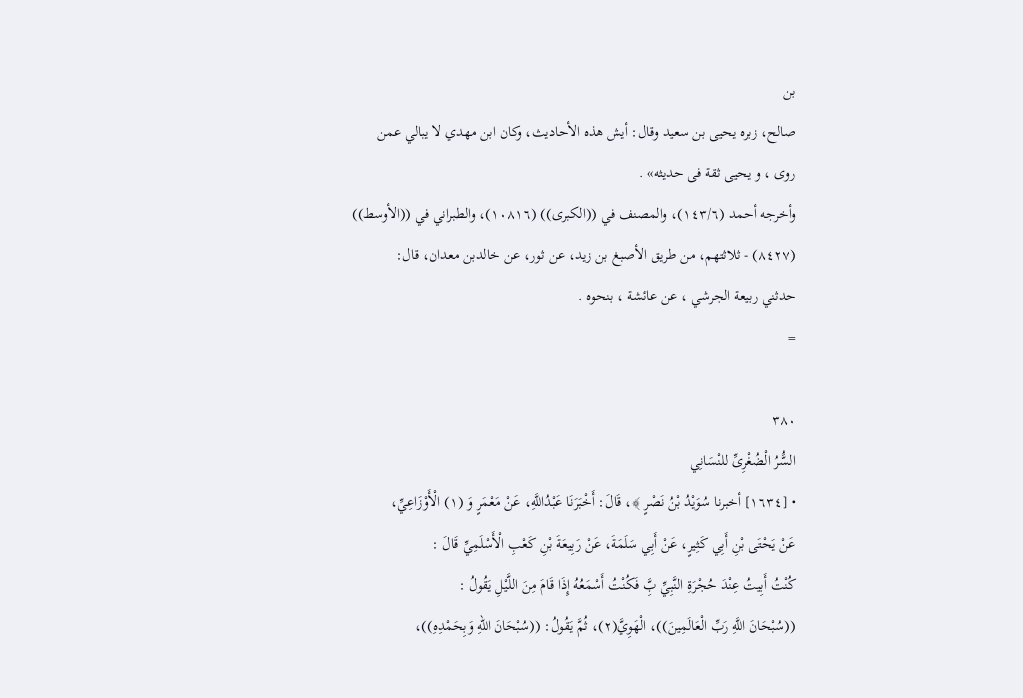بن
صالح، زبره يحيى بن سعيد وقال: أيش هذه الأحاديث، وكان ابن مهدي لا يبالي عمن
روی ، و یحیی ثقة فى حديثه» .
وأخرجه أحمد (١٤٣/٦)، والمصنف في ((الكبرى)) (١٠٨١٦)، والطبراني في ((الأوسط))
(٨٤٢٧) - ثلاثتهم، من طريق الأصبغ بن زيد، عن ثور، عن خالدبن معدان، قال:
حدثني ربيعة الجرشي ، عن عائشة ، بنحوه .
=

٣٨٠
السَُّرُ الْضُغْرِىِّ للنْسَانِي
• [١٦٣٤] أخبرنا سُوَيْدُ بْنُ نَصْرٍ ﴾، قَالَ: أَخْبَرَنَا عَبْدُاللَّهِ، عَنْ مَعْمَرٍ وَ (١) الْأَوْزَاعِيِّ،
عَنْ يَحْتَى بْنِ أَبِي كَثِيرٍ، عَنْ أَبِي سَلَمَةَ، عَنْ رَبِيعَةَ بْنِ كَعْبِ الْأَسْلَمِيِّ قَالَ :
كُنْتُ أَبِيتُ عِنْدَ حُجْرَةِ النَّبِيِّ بَِّ فَكُنْتُ أَسْمَعُهُ إِذَا قَامَ مِنَ اللَّيْلِ يَقُولُ :
((سُبْحَانَ اللَّهِ رَبِّ الْعَالَمِينَ))، الْهَوِيَّ(٢)، ثُمَّ يَقُولُ: ((سُبْحَانَ اللّهِ وَبِحَمْدِهِ))،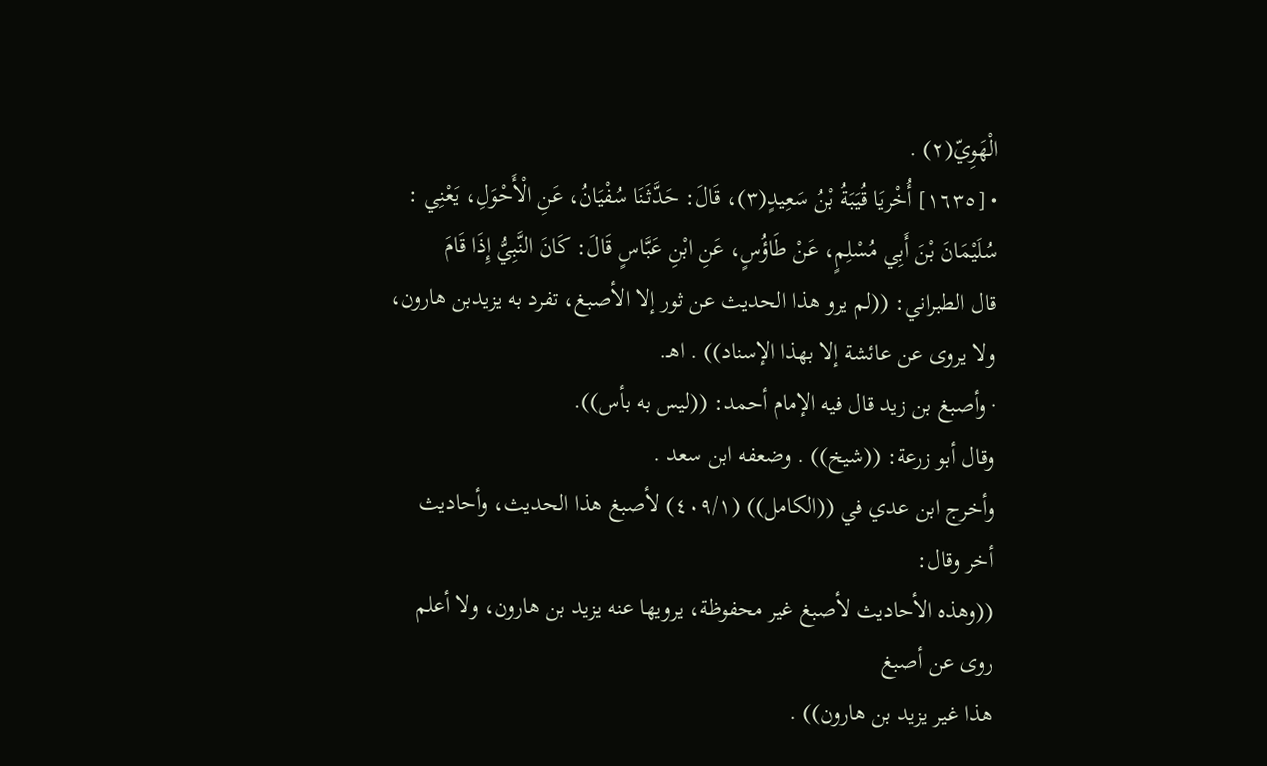الْهَوِيّ(٢) .
• [١٦٣٥] أُخْريَا قُيَبَةُ بْنُ سَعِيدٍ(٣)، قَالَ: حَدَّثَنَا سُفْيَانُ، عَنِ الْأَحْوَلِ، يَعْنِي :
سُلَيْمَانَ بْنَ أَبِي مُسْلِمٍ، عَنْ طَاؤُسٍ، عَنِ ابْنِ عَبَّاسٍ قَالَ: كَانَ النَّبِيُّ إِذَا قَامَ
قال الطبراني: ((لم يرو هذا الحديث عن ثور إلا الأصبغ، تفرد به يزيدبن هارون،
ولا يروى عن عائشة إلا بهذا الإسناد)) . اهـ.
· وأصبغ بن زيد قال فيه الإمام أحمد: ((ليس به بأس)).
وقال أبو زرعة: ((شيخ)) . وضعفه ابن سعد .
وأخرج ابن عدي في ((الكامل)) (٤٠٩/١) لأصبغ هذا الحديث، وأحاديث أخر وقال:
((وهذه الأحاديث لأصبغ غير محفوظة، يرويها عنه يزيد بن هارون، ولا أعلم روى عن أصبغ
هذا غير يزيد بن هارون)) .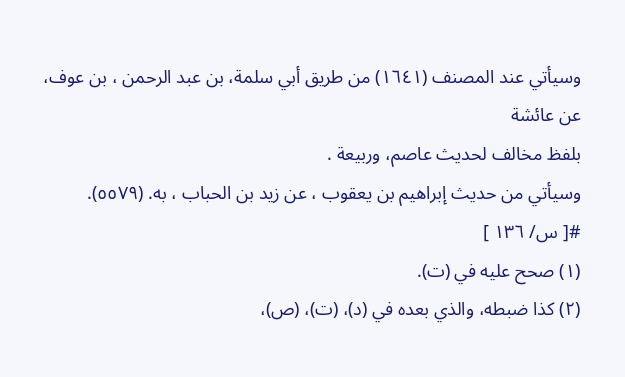وسيأتي عند المصنف (١٦٤١) من طريق أبي سلمة، بن عبد الرحمن ، بن عوف، عن عائشة
بلفظ مخالف لحديث عاصم، وربيعة .
وسيأتي من حديث إبراهيم بن يعقوب ، عن زيد بن الحباب ، به. (٥٥٧٩).
#[ س/ ١٣٦ ]
(١) صحح عليه في (ت).
(٢) كذا ضبطه، والذي بعده في (د)، (ت)، (ص)،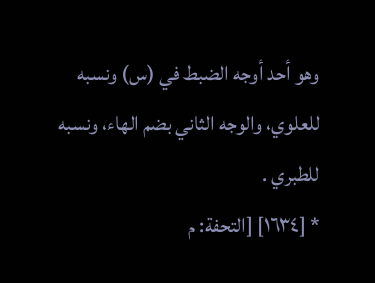وهو أحد أوجه الضبط في (س) ونسبه
للعلوي، والوجه الثاني بضم الهاء، ونسبه للطبري .
* [١٦٣٤] [التحفة: م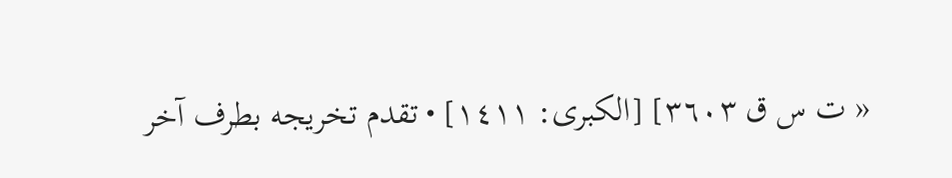« ت س ق ٣٦٠٣] [الكبرى: ١٤١١] • تقدم تخريجه بطرف آخر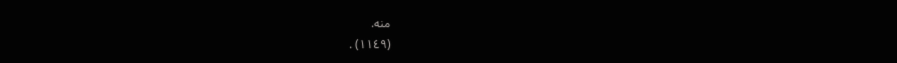منه.
(١١٤٩) .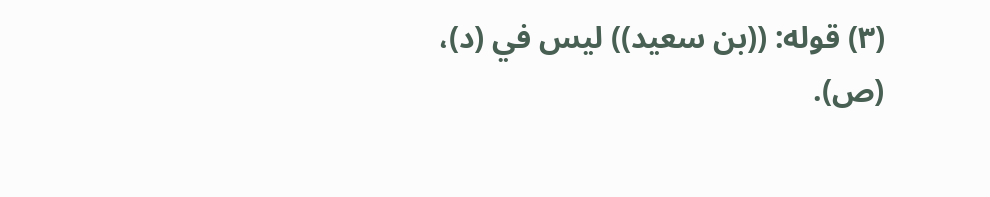(٣) قوله: ((بن سعيد)) ليس في (د)، (ص).